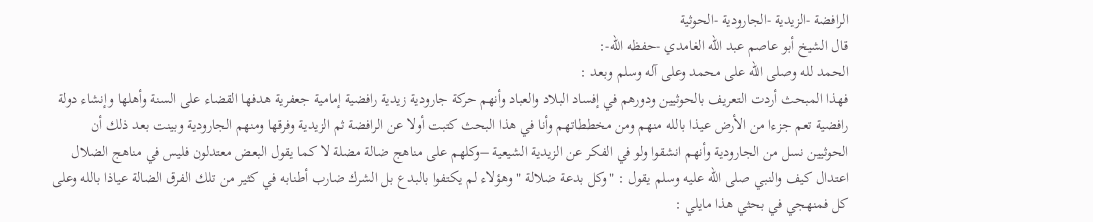الرافضة -الزيدية -الجارودية -الحوثية
قال الشيخ أبو عاصم عبد الله الغامدي -حفظه الله-:
الحمد لله وصلى الله على محمد وعلى آله وسلم وبعد :
فهذا المبحث أردت التعريف بالحوثيين ودورهم في إفساد البلاد والعباد وأنهم حركة جارودية زيدية رافضية إمامية جعفرية هدفها القضاء على السنة وأهلها وإنشاء دولة رافضية تعم جزءا من الأرض عيذا بالله منهم ومن مخططاتهم وأنا في هذا البحث كتبت أولا عن الرافضة ثم الزيدية وفرقها ومنهم الجارودية وبينت بعد ذلك أن الحوثيين نسل من الجارودية وأنهم انشقوا ولو في الفكر عن الزيدية الشيعية –وكلهم على مناهج ضالة مضلة لا كما يقول البعض معتدلون فليس في مناهج الضلال اعتدال كيف والنبي صلى الله عليه وسلم يقول : "وكل بدعة ضلالة " وهؤلاء لم يكتفوا بالبدع بل الشرك ضارب أطنابه في كثير من تلك الفرق الضالة عياذا بالله وعلى كل فمنهجي في بحثي هذا مايلي :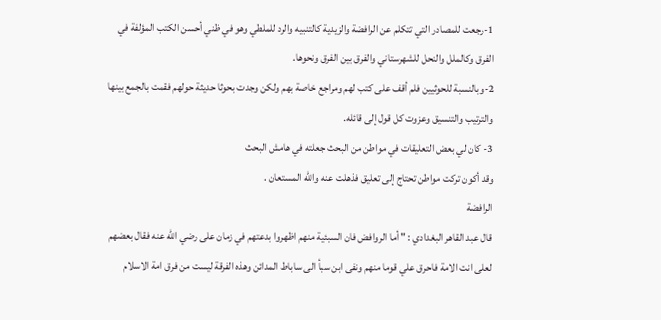1-رجعت للمصادر التي تتكلم عن الرافضة والزيدية كالتنبيه والرد للملطي وهو في ظني أحسن الكتب المؤلفة في الفرق وكالملل والنحل للشهرستاني والفرق بين الفرق ونحوها.
2-وبالنسبة للحوثيين فلم أقف على كتب لهم ومراجع خاصة بهم ولكن وجدت بحوثا حديثة حولهم فقمت بالجمع بينها والترتيب والتنسيق وعزوت كل قول إلى قائله.
3- كان لي بعض التعليقات في مواطن من البحث جعلته في هامش البحث
وقد أكون تركت مواطن تحتاج إلى تعليق فذهلت عنه والله المستعان .
الرافضة
قال عبد القاهر البغدادي : " أما الروافض فان السبئية منهم اظهروا بدعتهم في زمان على رضي الله عنه فقال بعضهم لعلى انت الامة فاحرق علي قوما منهم ونفى ابن سبأ الى ساباط المدائن وهذه الفرقة ليست من فرق امة الاسلام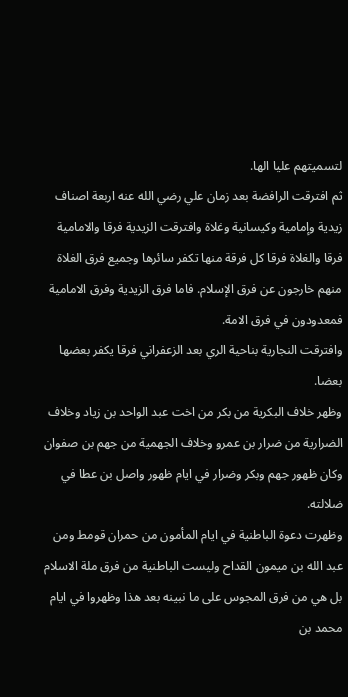لتسميتهم عليا الها.
ثم افترقت الرافضة بعد زمان علي رضي الله عنه اربعة اصناف زيدية وإمامية وكيسانية وغلاة وافترقت الزيدية فرقا والامامية فرقا والغلاة فرقا كل فرقة منها تكفر سائرها وجميع فرق الغلاة منهم خارجون عن فرق الإسلام. فاما فرق الزيدية وفرق الامامية فمعدودون في فرق الامة.
وافترقت النجارية بناحية الري بعد الزعفراني فرقا يكفر بعضها بعضا.
وظهر خلاف البكرية من بكر من اخت عبد الواحد بن زياد وخلاف الضرارية من ضرار بن عمرو وخلاف الجهمية من جهم بن صفوان وكان ظهور جهم وبكر وضرار في ايام ظهور واصل بن عطا في ضلالته.
وظهرت دعوة الباطنية في ايام المأمون من حمران قومط ومن عبد الله بن ميمون القداح وليست الباطنية من فرق ملة الاسلام بل هي من فرق المجوس على ما نبينه بعد هذا وظهروا في ايام محمد بن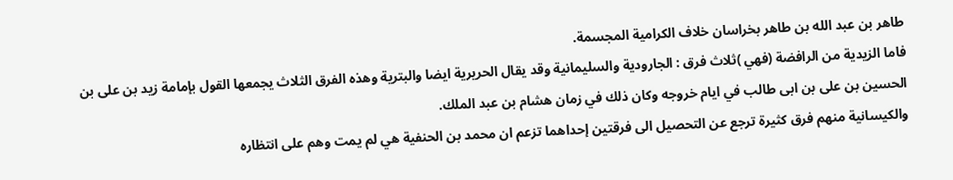طاهر بن عبد الله بن طاهر بخراسان خلاف الكرامية المجسمة.
فاما الزيدية من الرافضة (فهي )ثلاث فرق : الجارودية والسليمانية وقد يقال الحريرية ايضا والبترية وهذه الفرق الثلاث يجمعها القول بإمامة زيد بن على بن الحسين بن على بن ابى طالب في ايام خروجه وكان ذلك في زمان هشام بن عبد الملك.
والكيسانية منهم فرق كثيرة ترجع عن التحصيل الى فرقتين إحداهما تزعم ان محمد بن الحنفية هي لم يمت وهم على انتظاره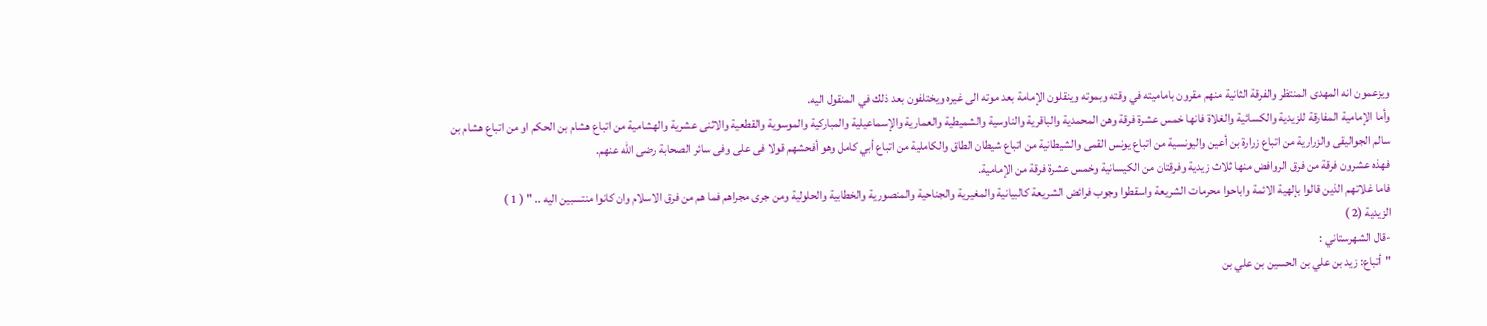ويزعمون انه المهدى المنتظر والفرقة الثانية منهم مقرون باماميته في وقته وبموته وينقلون الإمامة بعد موته الى غيره ويختلفون بعد ذلك في المنقول اليه.
وأما الإمامية المفارقة للزيدية والكسائية والغلاة فانها خمس عشرة فرقة وهن المحمدية والباقرية والناوسية والشميطية والعمارية والإسماعيلية والمباركية والموسوية والقطعية والاثنى عشرية والهشامية من اتباع هشام بن الحكم او من اتباع هشام بن سالم الجواليقى والزرارية من اتباع زرارة بن أعين واليونسية من اتباع يونس القمى والشيطانية من اتباع شيطان الطاق والكاملية من اتباع أبي كامل وهو أفحشهم قولا فى على وفى سائر الصحابة رضى الله عنهم.
فهذه عشرون فرقة من فرق الروافض منها ثلاث زيدية وفرقتان من الكيسانية وخمس عشرة فرقة من الإمامية.
فاما غلاتهم الذين قالوا بإلهية الائمة واباحوا محرمات الشريعة واسقطوا وجوب فرائض الشريعة كالبيانية والمغيرية والجناحية والمنصورية والخطابية والحلولية ومن جرى مجراهم فما هم من فرق الاسلام وان كانوا منتسبين اليه .. " ( 1 )
الزيدية (2 )
-قال الشهرستاني :
"أتباع: زيد بن علي بن الحسين بن علي بن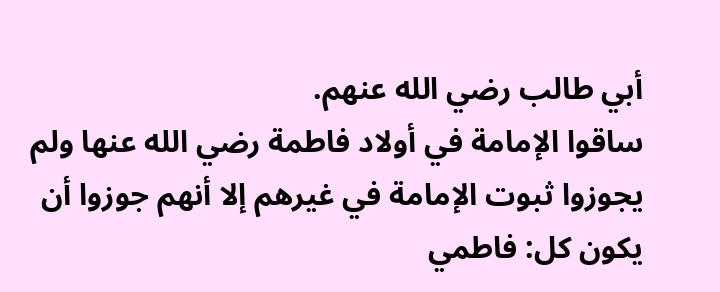أبي طالب رضي الله عنهم.
ساقوا الإمامة في أولاد فاطمة رضي الله عنها ولم يجوزوا ثبوت الإمامة في غيرهم إلا أنهم جوزوا أن يكون كل: فاطمي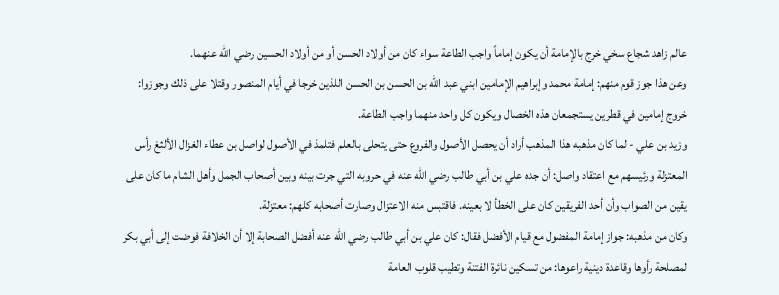عالم زاهد شجاع سخي خرج بالإمامة أن يكون إماماً واجب الطاعة سواء كان من أولاد الحسن أو من أولاد الحسين رضي الله عنهما.
وعن هذا جوز قوم منهم: إمامة محمد وإبراهيم الإمامين ابني عبد الله بن الحسن بن الحسن اللذين خرجا في أيام المنصور وقتلا على ذلك وجوزوا: خروج إمامين في قطرين يستجمعان هذه الخصال ويكون كل واحد منهما واجب الطاعة.
وزيد بن علي - لما كان مذهبه هذا المذهب أراد أن يحصل الأصول والفروع حتى يتحلى بالعلم فتلمذ في الأصول لواصل بن عطاء الغزال الألثغ رأس المعتزلة ورئيسهم مع اعتقاد واصل: أن جده علي بن أبي طالب رضي الله عنه في حروبه التي جرت بينه وبين أصحاب الجمل وأهل الشام ما كان على يقين من الصواب وأن أحد الفريقين كان على الخطأ لا بعينه. فاقتبس منه الاعتزال وصارت أصحابه كلهم: معتزلة.
وكان من مذهبه: جواز إمامة المفضول مع قيام الأفضل فقال: كان علي بن أبي طالب رضي الله عنه أفضل الصحابة إلا أن الخلافة فوضت إلى أبي بكر لمصلحة رأوها وقاعدة دينية راعوها: من تسكين نائرة الفتنة وتطيب قلوب العامة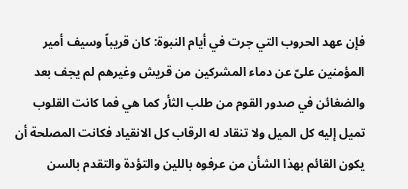فإن عهد الحروب التي جرت في أيام النبوة: كان قريباً وسيف أمير المؤمنين علىّ عن دماء المشركين من قريش وغيرهم لم يجف بعد والضغائن في صدور القوم من طلب الثأر كما هي فما كانت القلوب تميل إليه كل الميل ولا تنقاد له الرقاب كل الانقياد فكانت المصلحة أن يكون القائم بهذا الشأن من عرفوه باللين والتؤدة والتقدم بالسن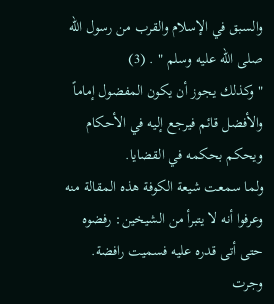والسبق في الإسلام والقرب من رسول الله صلى الله عليه وسلم " . (3)
"وكذلك يجوز أن يكون المفضول إماماً والأفضل قائم فيرجع إليه في الأحكام ويحكم بحكمه في القضايا.
ولما سمعت شيعة الكوفة هذه المقالة منه وعرفوا أنه لا يتبرأ من الشيخين: رفضوه حتى أتى قدره عليه فسميت رافضة.
وجرت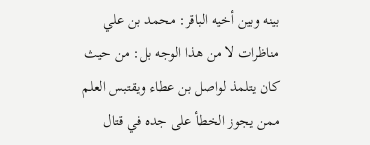بينه وبين أخيه الباقر: محمد بن علي مناظرات لا من هذا الوجه بل: من حيث كان يتلمذ لواصل بن عطاء ويقتبس العلم ممن يجوز الخطأ على جده في قتال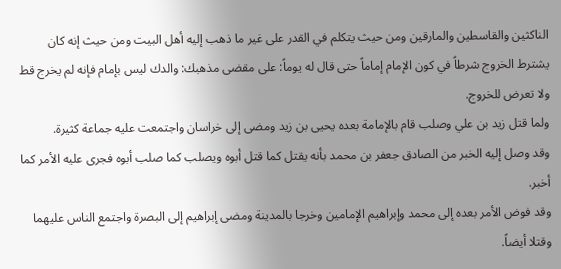الناكثين والقاسطين والمارقين ومن حيث يتكلم في القدر على غير ما ذهب إليه أهل البيت ومن حيث إنه كان يشترط الخروج شرطاً في كون الإمام إماماً حتى قال له يوماً: على مقضى مذهبك: والدك ليس بإمام فإنه لم يخرج قط ولا تعرض للخروج.
ولما قتل زيد بن علي وصلب قام بالإمامة بعده يحيى بن زيد ومضى إلى خراسان واجتمعت عليه جماعة كثيرة.
وقد وصل إليه الخبر من الصادق جعفر بن محمد بأنه يقتل كما قتل أبوه ويصلب كما صلب أبوه فجرى عليه الأمر كما أخبر.
وقد فوض الأمر بعده إلى محمد وإبراهيم الإمامين وخرجا بالمدينة ومضى إبراهيم إلى البصرة واجتمع الناس عليهما وقتلا أيضاً.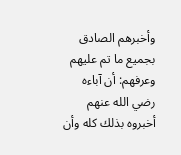وأخبرهم الصادق بجميع ما تم عليهم وعرفهم: أن آباءه رضي الله عنهم أخبروه بذلك كله وأن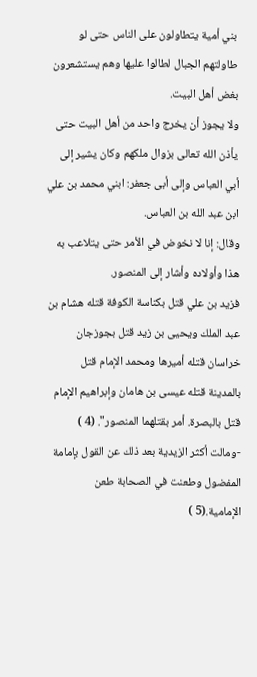بني أمية يتطاولون على الناس حتى لو طاولتهم الجبال لطالوا عليها وهم يستشعرون بغض أهل البيت.
ولا يجوز أن يخرج واحد من أهل البيت حتى يأذن الله تعالى بزوال ملكهم وكان يشير إلى أبي العباس وإلى أبى جعفر: ابني محمد بن علي ابن عبد الله بن العباس.
وقال: إنا لا نخوض في الأمر حتى يتلاعب به هذا وأولاده وأشار إلى المنصور.
فزيد بن علي قتل بكناسة الكوفة قتله هشام بن عبد الملك ويحيى بن زيد قتل بجوزجان خراسان قتله أميرها ومحمد الإمام قتل بالمدينة قتله عيسى بن هامان وإبراهيم الإمام قتل بالبصرة. أمر بقتلهما المنصور". (4 )
-ومالت أكثر الزيدية بعد ذلك عن القول بإمامة المفضول وطعنت في الصحابة طعن الإمامية.(5 )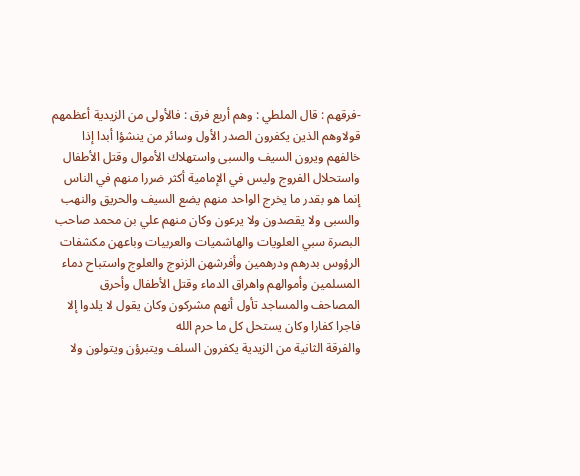-فرقهم : قال الملطي : وهم أربع فرق : فالأولى من الزيدية أعظمهم قولاوهم الذين يكفرون الصدر الأول وسائر من ينشؤا أبدا إذا خالفهم ويرون السيف والسبى واستهلاك الأموال وقتل الأطفال واستحلال الفروج وليس في الإمامية أكثر ضررا منهم في الناس إنما هو بقدر ما يخرج الواحد منهم يضع السيف والحريق والنهب والسبى ولا يقصدون ولا يرعون وكان منهم علي بن محمد صاحب البصرة سبي العلويات والهاشميات والعربيات وباعهن مكشفات الرؤوس بدرهم ودرهمين وأفرشهن الزنوج والعلوج واستباح دماء المسلمين وأموالهم واهراق الدماء وقتل الأطفال وأحرق المصاحف والمساجد تأول أنهم مشركون وكان يقول لا يلدوا إلا فاجرا كفارا وكان يستحل كل ما حرم الله
والفرقة الثانية من الزيدية يكفرون السلف ويتبرؤن ويتولون ولا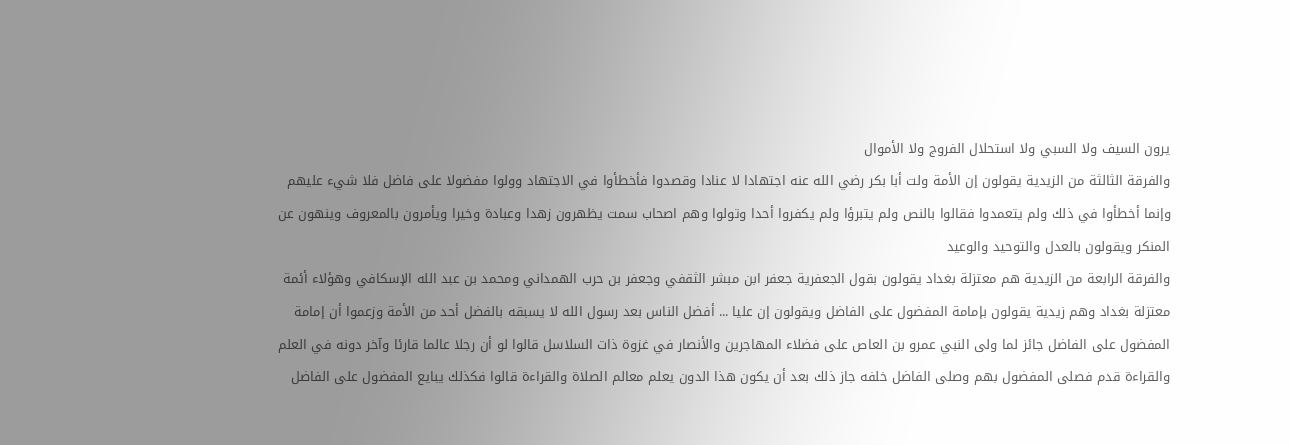يرون السيف ولا السبي ولا استحلال الفروج ولا الأموال
والفرقة الثالثة من الزيدية يقولون إن الأمة ولت أبا بكر رضي الله عنه اجتهادا لا عنادا وقصدوا فأخطأوا في الاجتهاد وولوا مفضولا على فاضل فلا شيء عليهم وإنما أخطأوا في ذلك ولم يتعمدوا فقالوا بالنص ولم يتبرؤا ولم يكفروا أحدا وتولوا وهم اصحاب سمت يظهرون زهدا وعبادة وخيرا ويأمرون بالمعروف وينهون عن المنكر ويقولون بالعدل والتوحيد والوعيد
والفرقة الرابعة من الزيدية هم معتزلة بغداد يقولون بقول الجعفرية جعفر ابن مبشر الثقفي وجعفر بن حرب الهمداني ومحمد بن عبد الله الإسكافي وهؤلاء أئمة معتزلة بغداد وهم زيدية يقولون بإمامة المفضول على الفاضل ويقولون إن عليا ... أفضل الناس بعد رسول الله لا يسبقه بالفضل أحد من الأمة وزعموا أن إمامة المفضول على الفاضل جائز لما ولى النبي عمرو بن العاص على فضلاء المهاجرين والأنصار في غزوة ذات السلاسل قالوا لو أن رجلا عالما قارئا وآخر دونه في العلم والقراءة قدم فصلى المفضول بهم وصلى الفاضل خلفه جاز ذلك بعد أن يكون هذا الدون يعلم معالم الصلاة والقراءة قالوا فكذلك يبايع المفضول على الفاضل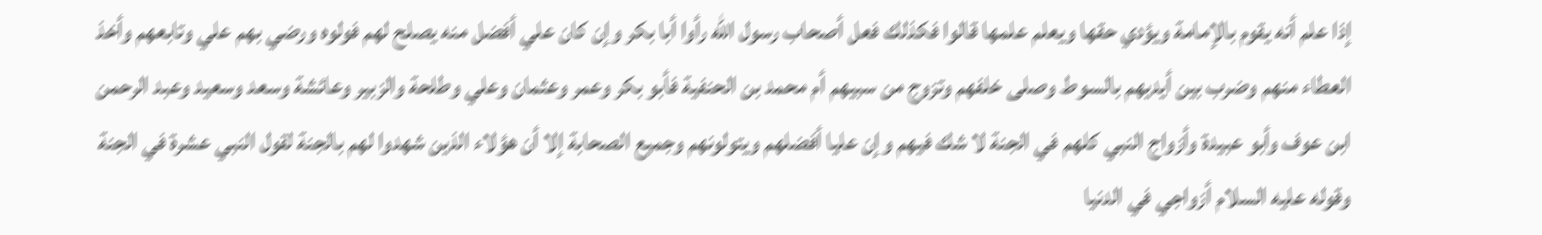إذا علم أنه يقوم بالإمامة ويؤدي حقها ويعلم علمها قالوا فكذلك فعل أصحاب رسول الله رأوا أبا بكر وإن كان علي أفضل منه يصلح لهم فولوه ورضي بهم علي وتابعهم وأخذ العطاء منهم وضرب بين أيديهم بالسوط وصلى خلفهم وتزوج من سبيهم أم محمد بن الحنفية فأبو بكر وعمر وعثمان وعلي وطلحة والزبير وعائشة وسعد وسعيد وعبد الرحمن ابن عوف وأبو عبيدة وأزواج النبي كلهم في الجنة لا شك فيهم وإن عليا أفضلهم ويتولونهم وجميع الصحابة إلا أن هؤلاء الذين شهدوا لهم بالجنة لقول النبي عشرة في الجنة وقوله عليه السلام أزواجي في الدنيا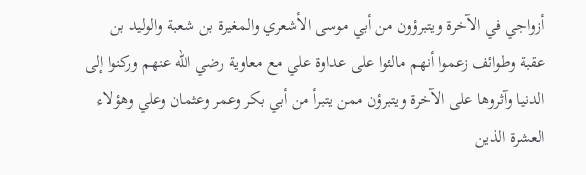أزواجي في الآخرة ويتبرؤون من أبي موسى الأشعري والمغيرة بن شعبة والوليد بن عقبة وطوائف زعموا أنهم مالئوا على عداوة علي مع معاوية رضي الله عنهم وركنوا إلى الدنيا وآثروها على الآخرة ويتبرؤن ممن يتبرأ من أبي بكر وعمر وعثمان وعلي وهؤلاء العشرة الذين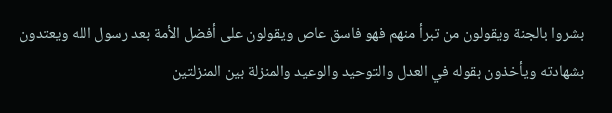بشروا بالجنة ويقولون من تبرأ منهم فهو فاسق عاص ويقولون على أفضل الأمة بعد رسول الله ويعتدون بشهادته ويأخذون بقوله في العدل والتوحيد والوعيد والمنزلة بين المنزلتين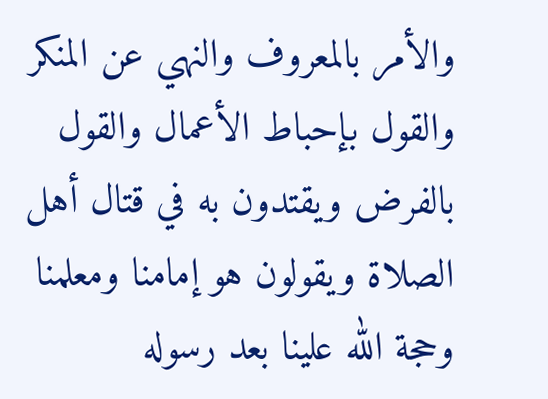والأمر بالمعروف والنهي عن المنكر والقول بإحباط الأعمال والقول بالفرض ويقتدون به في قتال أهل الصلاة ويقولون هو إمامنا ومعلمنا وحجة الله علينا بعد رسوله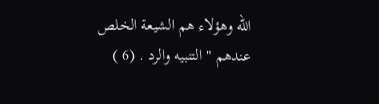الله وهؤلاء هم الشيعة الخلص عندهم " التنبيه والرد . (6 )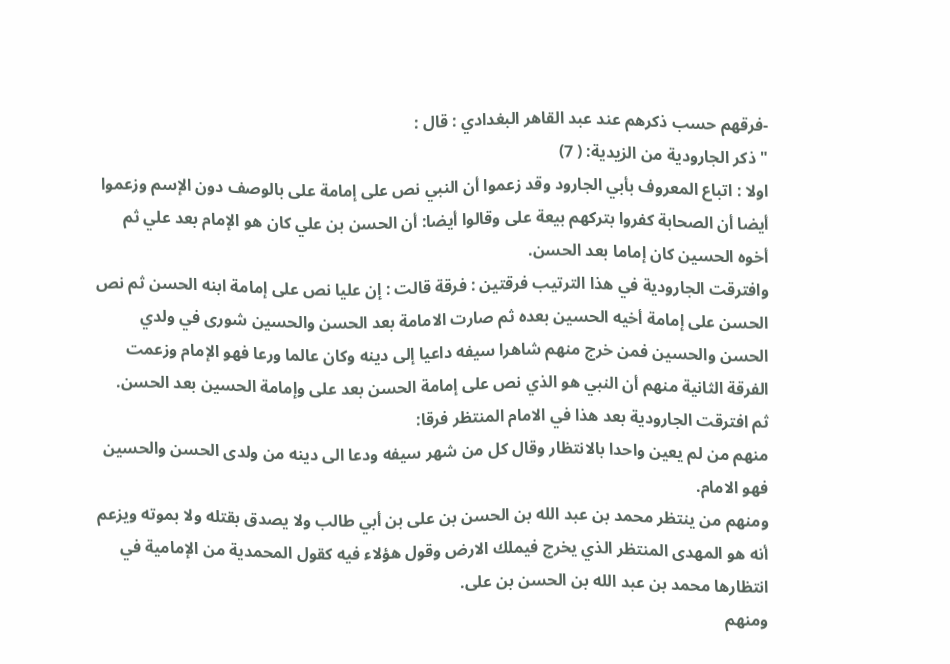-فرقهم حسب ذكرهم عند عبد القاهر البغدادي : قال :
" ذكر الجارودية من الزيدية: ( 7)
اولا : اتباع المعروف بأبي الجارود وقد زعموا أن النبي نص على إمامة على بالوصف دون الإسم وزعموا أيضا أن الصحابة كفروا بتركهم بيعة على وقالوا أيضا: أن الحسن بن علي كان هو الإمام بعد علي ثم أخوه الحسين كان إماما بعد الحسن.
وافترقت الجارودية في هذا الترتيب فرقتين : فرقة قالت : إن عليا نص على إمامة ابنه الحسن ثم نص الحسن على إمامة أخيه الحسين بعده ثم صارت الامامة بعد الحسن والحسين شورى في ولدي الحسن والحسين فمن خرج منهم شاهرا سيفه داعيا إلى دينه وكان عالما ورعا فهو الإمام وزعمت الفرقة الثانية منهم أن النبي هو الذي نص على إمامة الحسن بعد على وإمامة الحسين بعد الحسن.
ثم افترقت الجارودية بعد هذا في الامام المنتظر فرقا:
منهم من لم يعين واحدا بالانتظار وقال كل من شهر سيفه ودعا الى دينه من ولدى الحسن والحسين فهو الامام.
ومنهم من ينتظر محمد بن عبد الله بن الحسن بن على بن أبي طالب ولا يصدق بقتله ولا بموته ويزعم أنه هو المهدى المنتظر الذي يخرج فيملك الارض وقول هؤلاء فيه كقول المحمدية من الإمامية في انتظارها محمد بن عبد الله بن الحسن بن على.
ومنهم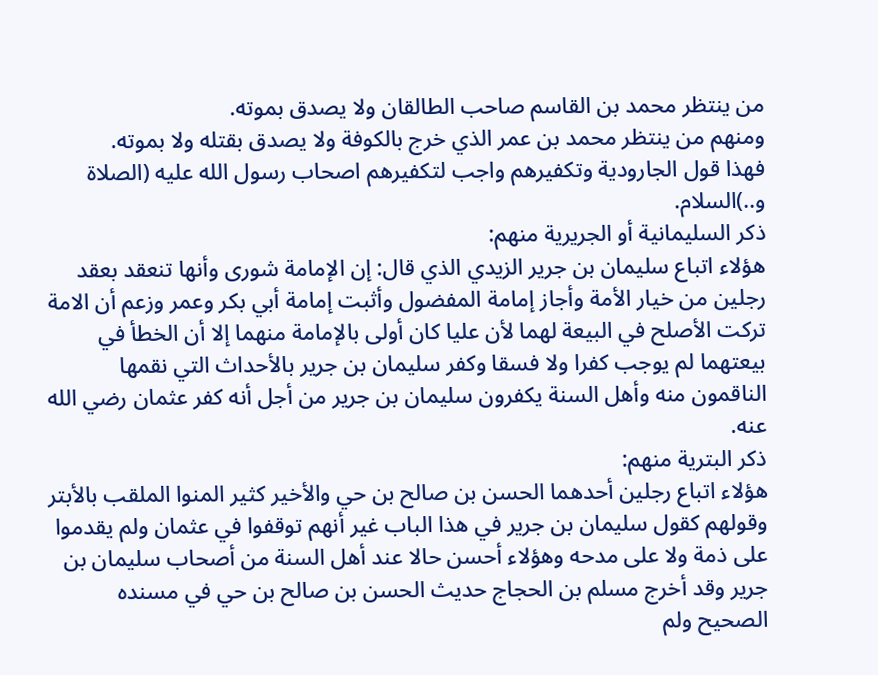من ينتظر محمد بن القاسم صاحب الطالقان ولا يصدق بموته.
ومنهم من ينتظر محمد بن عمر الذي خرج بالكوفة ولا يصدق بقتله ولا بموته.
فهذا قول الجارودية وتكفيرهم واجب لتكفيرهم اصحاب رسول الله عليه (الصلاة و..)السلام.
ذكر السليمانية أو الجريرية منهم:
هؤلاء اتباع سليمان بن جرير الزيدي الذي قال: إن الإمامة شورى وأنها تنعقد بعقد رجلين من خيار الأمة وأجاز إمامة المفضول وأثبت إمامة أبي بكر وعمر وزعم أن الامة تركت الأصلح في البيعة لهما لأن عليا كان أولى بالإمامة منهما إلا أن الخطأ في بيعتهما لم يوجب كفرا ولا فسقا وكفر سليمان بن جرير بالأحداث التي نقمها الناقمون منه وأهل السنة يكفرون سليمان بن جرير من أجل أنه كفر عثمان رضي الله عنه.
ذكر البترية منهم:
هؤلاء اتباع رجلين أحدهما الحسن بن صالح بن حي والأخير كثير المنوا الملقب بالأبتر وقولهم كقول سليمان بن جرير في هذا الباب غير أنهم توقفوا في عثمان ولم يقدموا على ذمة ولا على مدحه وهؤلاء أحسن حالا عند أهل السنة من أصحاب سليمان بن جرير وقد أخرج مسلم بن الحجاج حديث الحسن بن صالح بن حي في مسنده الصحيح ولم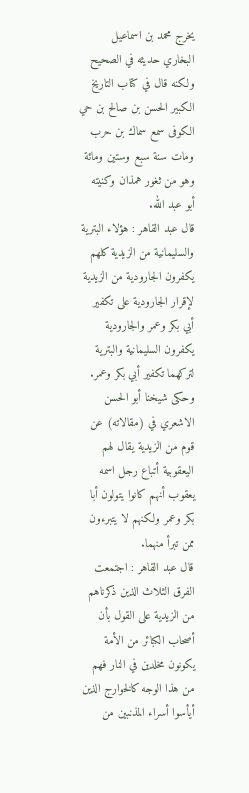يخرج محمد بن اسماعيل البخاري حديثه في الصحيح ولكنه قال في كتاب التاريخ الكبير الحسن بن صالح بن حي الكوفى سمع سماك بن حرب ومات سنة سبع وستين ومائة وهو من ثغور همذان وكنيته أبو عبد الله.
قال عبد القاهر : هؤلاء البترية والسليمانية من الزيدية كلهم يكفرون الجارودية من الزيدية لإقرار الجارودية على تكفير أبي بكر وعمر والجارودية يكفرون السليمانية والبترية لتركهما تكفير أبي بكر وعمر.
وحكى شيخنا أبو الحسن الاشعري في (مقالاته) عن قوم من الزيدية يقال لهم اليعقوبية أتباع رجل اسمه يعقوب أنهم كانوا يتولون أبا بكر وعمر ولكنهم لا يتبرءون ممن تبرأ منهما.
قال عبد القاهر : اجتمعت الفرق الثلاث الذين ذكرناهم من الزيدية على القول بأن أصحاب الكبائر من الأمة يكونون مخلدين في النار فهم من هذا الوجه كالخوارج الذين أيأسوا أسراء المذنبين من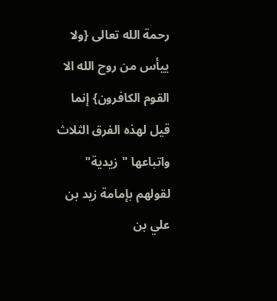رحمة الله تعالى {ولا ييأس من روح الله الا القوم الكافرون} إنما قيل لهذه الفرق الثلاث واتباعها "زيدية" لقولهم بإمامة زيد بن علي بن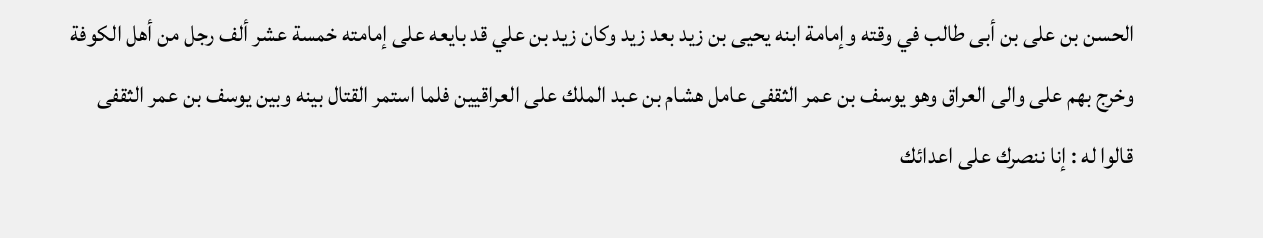الحسن بن على بن أبى طالب في وقته وإمامة ابنه يحيى بن زيد بعد زيد وكان زيد بن علي قد بايعه على إمامته خمسة عشر ألف رجل من أهل الكوفة وخرج بهم على والى العراق وهو يوسف بن عمر الثقفى عامل هشام بن عبد الملك على العراقيين فلما استمر القتال بينه وبين يوسف بن عمر الثقفى قالوا له : إنا ننصرك على اعدائك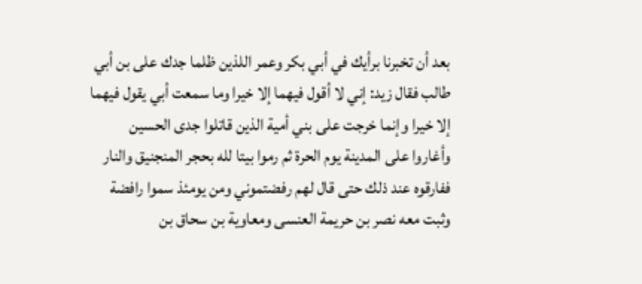بعد أن تخبرنا برأيك في أبي بكر وعمر اللذين ظلما جدك على بن أبي طالب فقال زيد: إني لا أقول فيهما إلا خيرا وما سمعت أبي يقول فيهما إلا خيرا وإنما خرجت على بني أمية الذين قاتلوا جدى الحسين وأغاروا على المدينة يوم الحرة ثم رموا بيتا لله بحجر المنجنيق والنار ففارقوه عند ذلك حتى قال لهم رفضتموني ومن يومئذ سموا رافضة وثبت معه نصر بن حريمة العنسى ومعاوية بن سحاق بن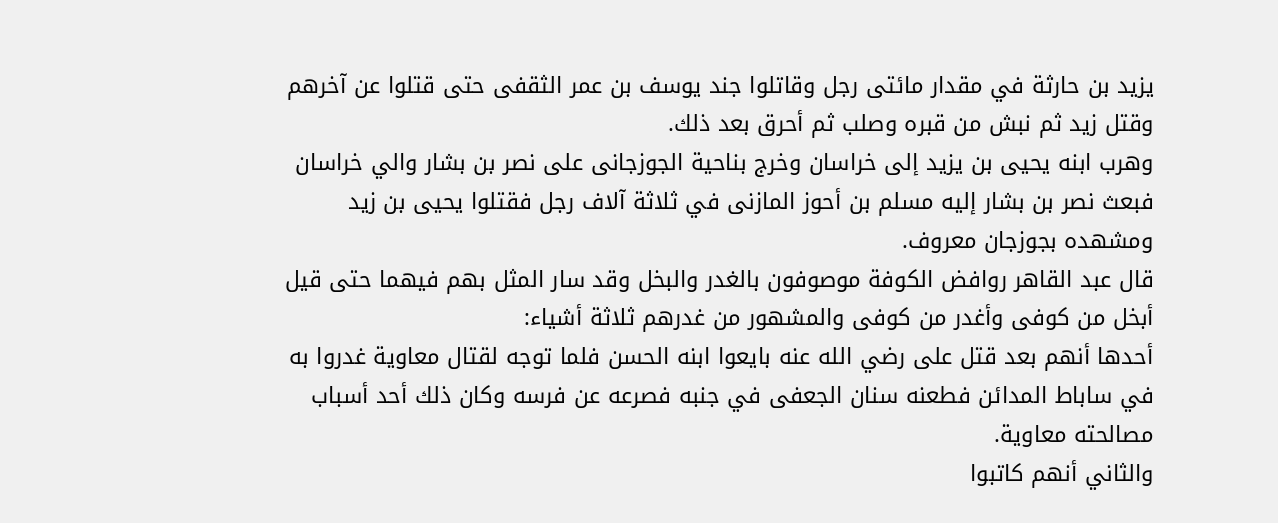يزيد بن حارثة في مقدار مائتى رجل وقاتلوا جند يوسف بن عمر الثقفى حتى قتلوا عن آخرهم وقتل زيد ثم نبش من قبره وصلب ثم أحرق بعد ذلك.
وهرب ابنه يحيى بن يزيد إلى خراسان وخرج بناحية الجوزجانى على نصر بن بشار والي خراسان فبعث نصر بن بشار إليه مسلم بن أحوز المازنى في ثلاثة آلاف رجل فقتلوا يحيى بن زيد ومشهده بجوزجان معروف.
قال عبد القاهر روافض الكوفة موصوفون بالغدر والبخل وقد سار المثل بهم فيهما حتى قيل أبخل من كوفى وأغدر من كوفى والمشهور من غدرهم ثلاثة أشياء:
أحدها أنهم بعد قتل على رضي الله عنه بايعوا ابنه الحسن فلما توجه لقتال معاوية غدروا به في ساباط المدائن فطعنه سنان الجعفى في جنبه فصرعه عن فرسه وكان ذلك أحد أسباب مصالحته معاوية.
والثاني أنهم كاتبوا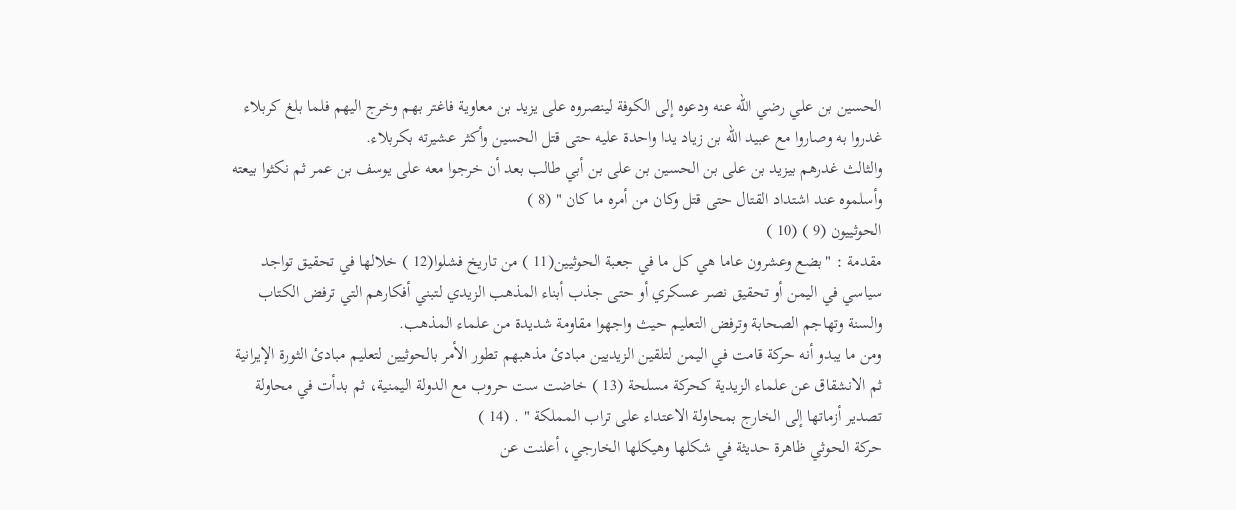الحسين بن علي رضي الله عنه ودعوه إلى الكوفة لينصروه على يزيد بن معاوية فاغتر بهم وخرج اليهم فلما بلغ كربلاء غدروا به وصاروا مع عبيد الله بن زياد يدا واحدة عليه حتى قتل الحسين وأكثر عشيرته بكربلاء.
والثالث غدرهم بيزيد بن على بن الحسين بن على بن أبي طالب بعد أن خرجوا معه على يوسف بن عمر ثم نكثوا بيعته وأسلموه عند اشتداد القتال حتى قتل وكان من أمره ما كان " (8 )
الحوثييون (9 ) (10 )
مقدمة : "بضع وعشرون عاما هي كل ما في جعبة الحوثيين(11 ) من تاريخ فشلوا(12 ) خلالها في تحقيق تواجد سياسي في اليمن أو تحقيق نصر عسكري أو حتى جذب أبناء المذهب الزيدي لتبني أفكارهم التي ترفض الكتاب والسنة وتهاجم الصحابة وترفض التعليم حيث واجهوا مقاومة شديدة من علماء المذهب.
ومن ما يبدو أنه حركة قامت في اليمن لتلقين الزيديين مبادئ مذهبهم تطور الأمر بالحوثيين لتعليم مبادئ الثورة الإيرانية ثم الانشقاق عن علماء الزيدية كحركة مسلحة (13 ) خاضت ست حروب مع الدولة اليمنية، ثم بدأت في محاولة تصدير أزماتها إلى الخارج بمحاولة الاعتداء على تراب المملكة " . (14 )
حركة الحوثي ظاهرة حديثة في شكلها وهيكلها الخارجي، أعلنت عن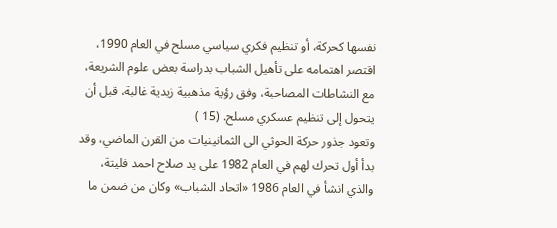نفسها كحركة، أو تنظيم فكري سياسي مسلح في العام 1990، اقتصر اهتمامه على تأهيل الشباب بدراسة بعض علوم الشريعة، مع النشاطات المصاحبة، وفق رؤية مذهبية زيدية غالبة، قبل أن يتحول إلى تنظيم عسكري مسلح. (15 )
وتعود جذور حركة الحوثي الى الثمانينيات من القرن الماضي، وقد بدأ أول تحرك لهم في العام 1982 على يد صلاح احمد فليتة، والذي انشأ في العام 1986 «اتحاد الشباب» وكان من ضمن ما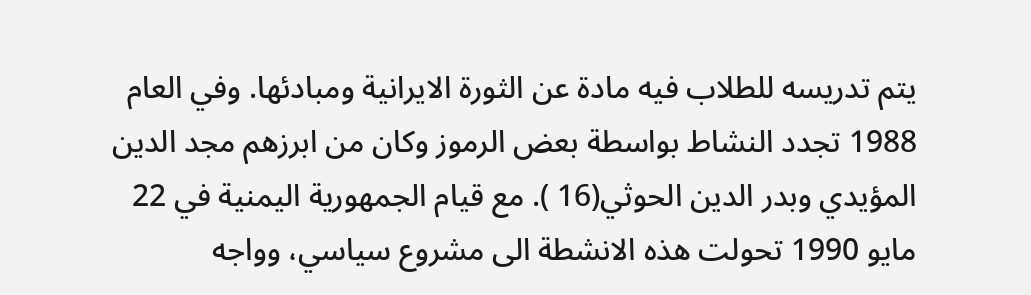يتم تدريسه للطلاب فيه مادة عن الثورة الايرانية ومبادئها. وفي العام 1988 تجدد النشاط بواسطة بعض الرموز وكان من ابرزهم مجد الدين المؤيدي وبدر الدين الحوثي(16 ). مع قيام الجمهورية اليمنية في 22 مايو 1990 تحولت هذه الانشطة الى مشروع سياسي، وواجه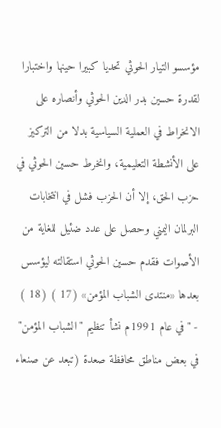مؤسسو التيار الحوثي تحديا كبيرا حينها واختبارا لقدرة حسين بدر الدين الحوثي وأنصاره على الانخراط في العملية السياسية بدلا من التركيز على الأنشطة التعليمية، وانخرط حسين الحوثي في حزب الحق، إلا أن الحزب فشل في انتخابات البرلمان اليمني وحصل على عدد ضئيل للغاية من الأصوات فقدم حسين الحوثي استقالته ليؤسس بعدها «منتدى الشباب المؤمن» (17 ) (18 )
- "في عام 1991م نشأ تنظيم "الشباب المؤمن" في بعض مناطق محافظة صعدة (تبعد عن صنعاء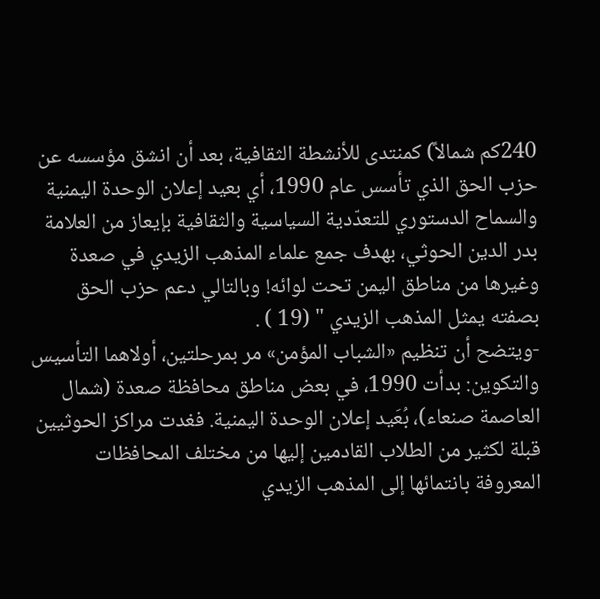240كم شمالاً) كمنتدى للأنشطة الثقافية، بعد أن انشق مؤسسه عن حزب الحق الذي تأسس عام 1990، أي بعيد إعلان الوحدة اليمنية والسماح الدستوري للتعدّدية السياسية والثقافية بإيعاز من العلامة بدر الدين الحوثي، بهدف جمع علماء المذهب الزيدي في صعدة وغيرها من مناطق اليمن تحت لوائه! وبالتالي دعم حزب الحق بصفته يمثل المذهب الزيدي " (19 ) .
-ويتضح أن تنظيم «الشباب المؤمن» مر بمرحلتين، أولاهما التأسيس والتكوين: بدأت 1990، في بعض مناطق محافظة صعدة (شمال العاصمة صنعاء)، بُعَيد إعلان الوحدة اليمنية. فغدت مراكز الحوثيين قبلة لكثير من الطلاب القادمين إليها من مختلف المحافظات المعروفة بانتمائها إلى المذهب الزيدي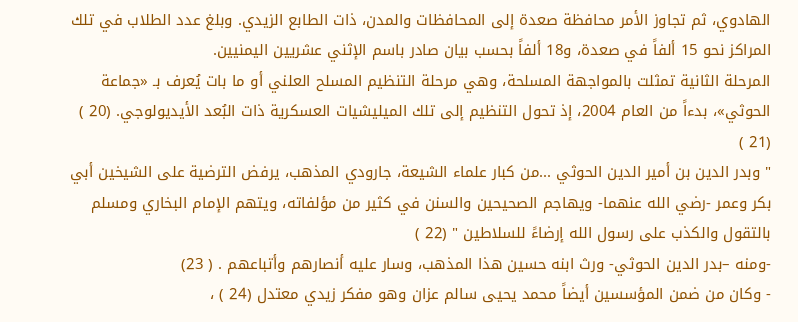الهادوي، ثم تجاوز الأمر محافظة صعدة إلى المحافظات والمدن، ذات الطابع الزيدي. وبلغ عدد الطلاب في تلك المراكز نحو 15 ألفاً في صعدة، و18 ألفاً بحسب بيان صادر باسم الإثني عشريين اليمنيين.
المرحلة الثانية تمثلت بالمواجهة المسلحة، وهي مرحلة التنظيم المسلح العلني أو ما بات يُعرف بـ «جماعة الحوثي»، بدءاً من العام 2004، إذ تحول التنظيم إلى تلك الميليشيات العسكرية ذات البُعد الأيديولوجي. (20 ) (21 )
" وبدر الدين بن أمير الدين الحوثي ...من كبار علماء الشيعة، جارودي المذهب، يرفض الترضية على الشيخين أبي بكر وعمر -رضي الله عنهما- ويهاجم الصحيحين والسنن في كثير من مؤلفاته، ويتهم الإمام البخاري ومسلم بالتقول والكذب على رسول الله إرضاءً للسلاطين " (22 )
-ومنه –بدر الدين الحوثي- ورث ابنه حسين هذا المذهب، وسار عليه أنصارهم وأتباعهم . ( 23)
- وكان من ضمن المؤسسين أيضاً محمد يحيى سالم عزان وهو مفكر زيدي معتدل (24 ) ،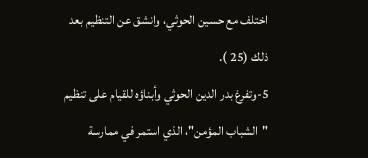اختلف مع حسين الحوثي، وانشق عن التنظيم بعد ذلك (25 ).
5-وتفرغ بدر الدين الحوثي وأبناؤه للقيام على تنظيم "الشباب المؤمن"، الذي استمر في ممارسة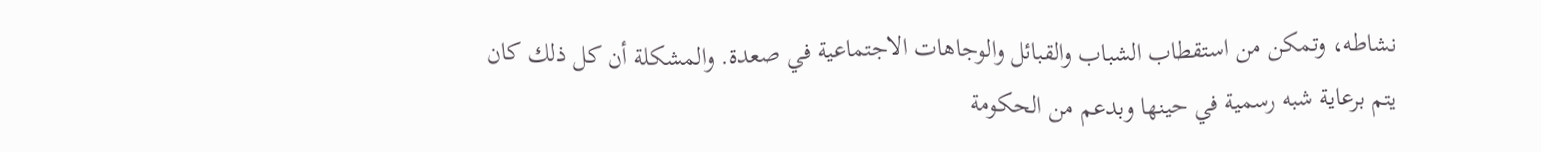نشاطه، وتمكن من استقطاب الشباب والقبائل والوجاهات الاجتماعية في صعدة. والمشكلة أن كل ذلك كان يتم برعاية شبه رسمية في حينها وبدعم من الحكومة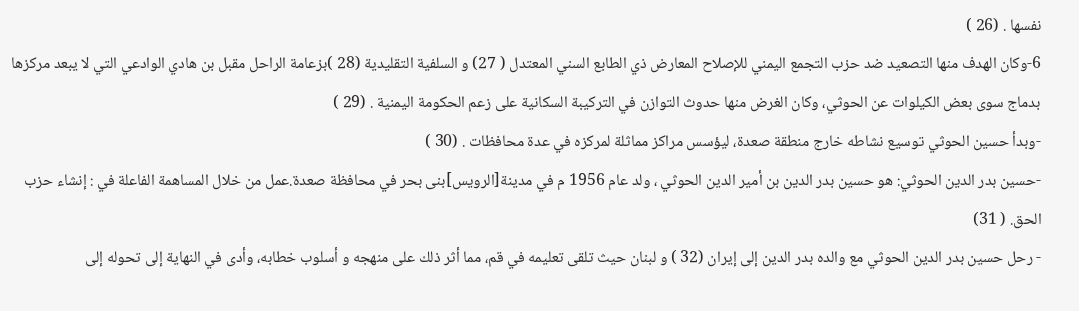نفسها . (26 )
6-وكان الهدف منها التصعيد ضد حزب التجمع اليمني للإصلاح المعارض ذي الطابع السني المعتدل ( 27) و السلفية التقليدية (28 )بزعامة الراحل مقبل بن هادي الوادعي التي لا يبعد مركزها بدماج سوى بعض الكيلوات عن الحوثي، وكان الغرض منها حدوث التوازن في التركيبة السكانية على زعم الحكومة اليمنية . (29 )
-وبدأ حسين الحوثي توسيع نشاطه خارج منطقة صعدة، ليؤسس مراكز مماثلة لمركزه في عدة محافظات . (30 )
-حسين بدر الدين الحوثي: هو حسين بدر الدين بن أمير الدين الحوثي ، ولد عام 1956 م في مدينة[الرويس]بنى بحر في محافظة صعدة.عمل من خلال المساهمة الفاعلة في : إنشاء حزب الحق. ( 31)
- رحل حسين بدر الدين الحوثي مع والده بدر الدين إلى إيران (32 ) و لبنان حيث تلقى تعليمه في قم، مما أثر ذلك على منهجه و أسلوب خطابه، وأدى في النهاية إلى تحوله إلى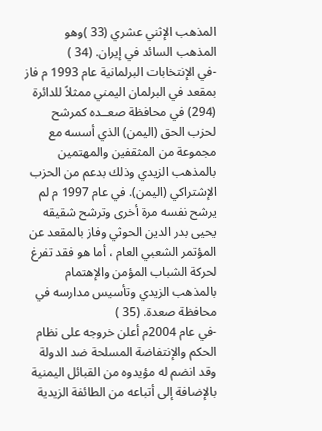المذهب الإثني عشري (33 )وهو المذهب السائد في إيران. (34 )
-في الإنتخابات البرلمانية عام 1993 م فاز بمقعد في البرلمان اليمني ممثلاً للدائرة (294) في محافظة صعــده كمرشح لحزب الحق (اليمن) الذي أسسه مع مجموعة من المثقفين والمهتمين بالمذهب الزيدي وذلك بدعم من الحزب الإشتراكي (اليمن). في عام 1997 م لم يرشح نفسه مرة أخرى وترشح شقيقه يحيى بدر الدين الحوثي وفاز بالمقعد عن المؤتمر الشعبي العام ، أما هو فقد تفرغ لحركة الشباب المؤمن والإهتمام بالمذهب الزيدي وتأسيس مدارسه في محافظة صعدة. (35 )
-في عام 2004م أعلن خروجه على نظام الحكم والإنتفاضة المسلحة ضد الدولة وقد انضم له مؤيدوه من القبائل اليمنية بالإضافة إلى أتباعه من الطائفة الزيدية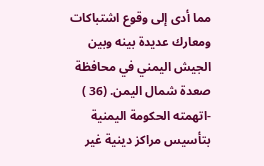مما أدى إلى وقوع اشتباكات ومعارك عديدة بينه وبين الجيش اليمني في محافظة صعدة شمال اليمن. (36 )
-اتهمته الحكومة اليمنية بتأسيس مراكز دينية غير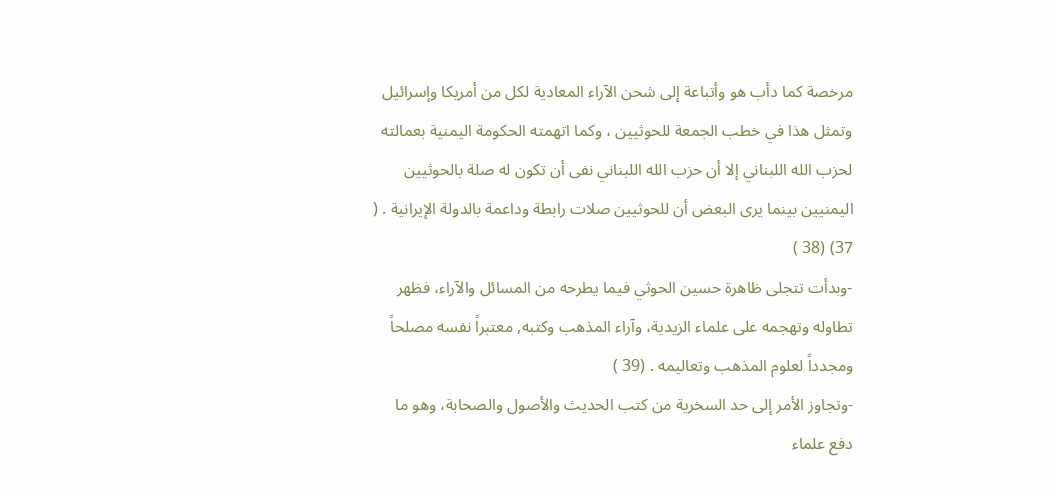مرخصة كما دأب هو وأتباعة إلى شحن الآراء المعادية لكل من أمريكا وإسرائيل وتمثل هذا في خطب الجمعة للحوثيين ، وكما اتهمته الحكومة اليمنية بعمالته لحزب الله اللبناني إلا أن حزب الله اللبناني نفى أن تكون له صلة بالحوثيين اليمنيين بينما يرى البعض أن للحوثيين صلات رابطة وداعمة بالدولة الإيرانية . ( 37) (38 )
-وبدأت تتجلى ظاهرة حسين الحوثي فيما يطرحه من المسائل والآراء، فظهر تطاوله وتهجمه على علماء الزيدية، وآراء المذهب وكتبه, معتبراً نفسه مصلحاً ومجدداً لعلوم المذهب وتعاليمه . (39 )
-وتجاوز الأمر إلى حد السخرية من كتب الحديث والأصول والصحابة، وهو ما دفع علماء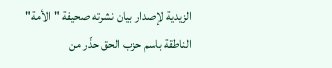الزيدية لإصدار بيان نشرته صحيفة "الأمة" الناطقة باسم حزب الحق حذّر من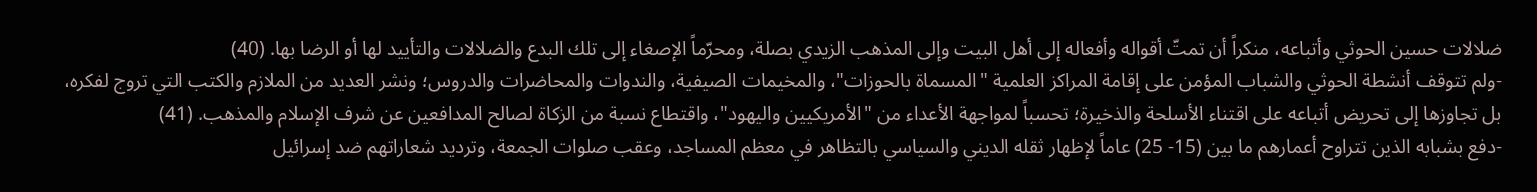ضلالات حسين الحوثي وأتباعه، منكراً أن تمتّ أقواله وأفعاله إلى أهل البيت وإلى المذهب الزيدي بصلة، ومحرّماً الإصغاء إلى تلك البدع والضلالات والتأييد لها أو الرضا بها. (40)
-ولم تتوقف أنشطة الحوثي والشباب المؤمن على إقامة المراكز العلمية "المسماة بالحوزات"، والمخيمات الصيفية، والندوات والمحاضرات والدروس؛ ونشر العديد من الملازم والكتب التي تروج لفكره، بل تجاوزها إلى تحريض أتباعه على اقتناء الأسلحة والذخيرة؛ تحسباً لمواجهة الأعداء من "الأمريكيين واليهود"، واقتطاع نسبة من الزكاة لصالح المدافعين عن شرف الإسلام والمذهب. (41)
-دفع بشبابه الذين تتراوح أعمارهم ما بين (15- 25) عاماً لإظهار ثقله الديني والسياسي بالتظاهر في معظم المساجد، وعقب صلوات الجمعة، وترديد شعاراتهم ضد إسرائيل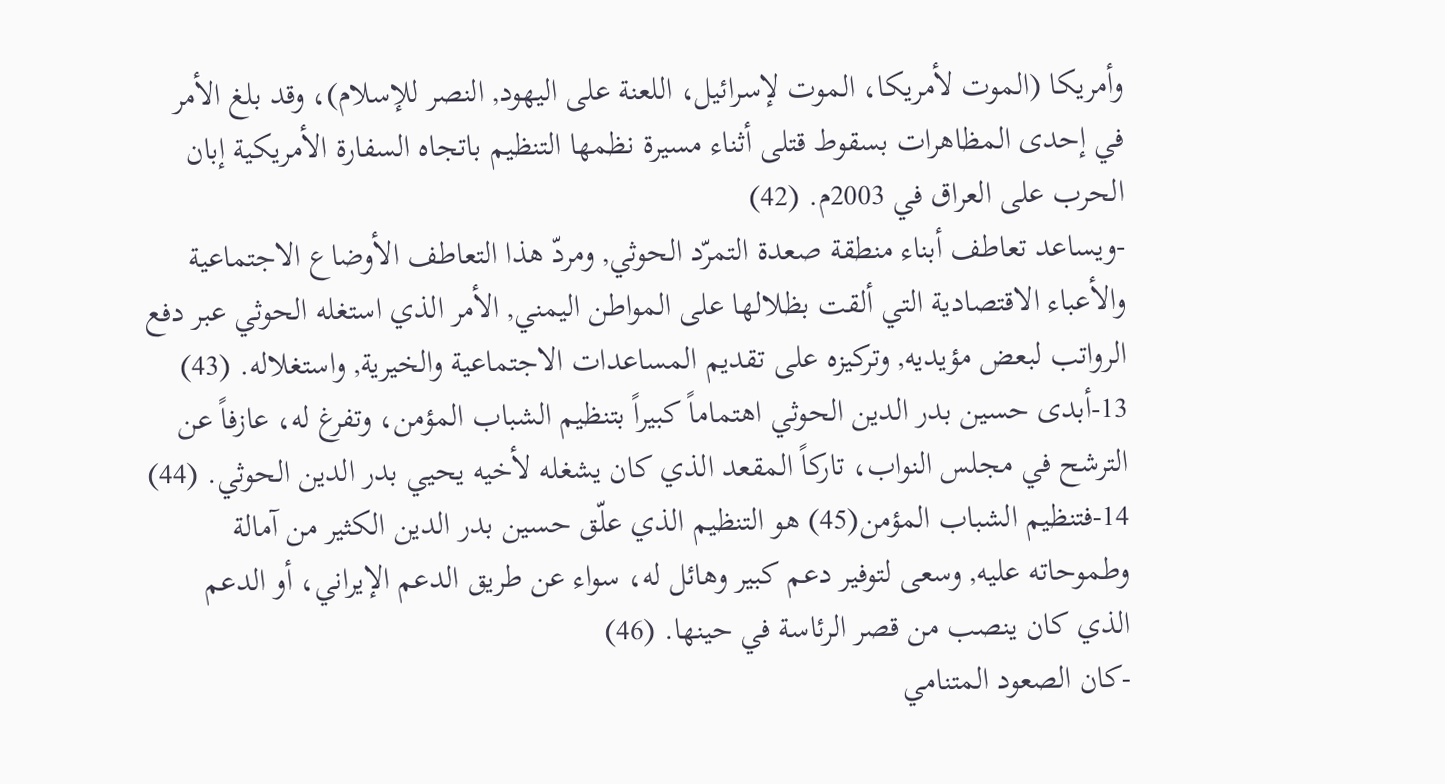وأمريكا (الموت لأمريكا، الموت لإسرائيل، اللعنة على اليهود, النصر للإسلام)، وقد بلغ الأمر في إحدى المظاهرات بسقوط قتلى أثناء مسيرة نظمها التنظيم باتجاه السفارة الأمريكية إبان الحرب على العراق في 2003م. (42)
-ويساعد تعاطف أبناء منطقة صعدة التمرّد الحوثي, ومردّ هذا التعاطف الأوضاع الاجتماعية والأعباء الاقتصادية التي ألقت بظلالها على المواطن اليمني, الأمر الذي استغله الحوثي عبر دفع الرواتب لبعض مؤيديه, وتركيزه على تقديم المساعدات الاجتماعية والخيرية, واستغلاله. (43)
13-أبدى حسين بدر الدين الحوثي اهتماماً كبيراً بتنظيم الشباب المؤمن، وتفرغ له، عازفاً عن الترشح في مجلس النواب، تاركاً المقعد الذي كان يشغله لأخيه يحيي بدر الدين الحوثي. (44)
14-فتنظيم الشباب المؤمن(45) هو التنظيم الذي علّق حسين بدر الدين الكثير من آمالة وطموحاته عليه, وسعى لتوفير دعم كبير وهائل له، سواء عن طريق الدعم الإيراني، أو الدعم الذي كان ينصب من قصر الرئاسة في حينها. (46)
-كان الصعود المتنامي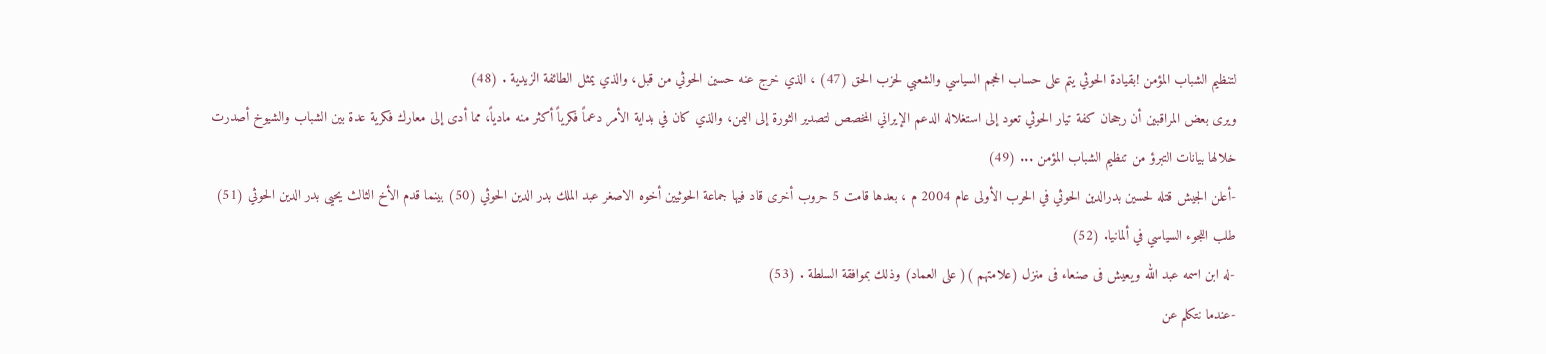لتنظيم الشباب المؤمن !بقيادة الحوثي يتم على حساب الحجم السياسي والشعبي لحزب الحق (47) ، الذي خرج عنه حسين الحوثي من قبل، والذي يمثل الطائفة الزيدية . (48)
ويرى بعض المراقبين أن رجحان كفة تيار الحوثي تعود إلى استغلاله الدعم الإيراني المخصص لتصدير الثورة إلى اليمن، والذي كان في بداية الأمر دعماً فكرياً أكثر منه مادياً، مما أدى إلى معارك فكرية عدة بين الشباب والشيوخ أصدرت خلالها بيانات التبرؤ من تنظيم الشباب المؤمن ... (49)
-أعلن الجيش قتله لحسين بدرالدين الحوثي في الحرب الأولى عام 2004 م ، بعدها قامت 5 حروب أخرى قاد فيها جماعة الحوثيين أخوه الاصغر عبد الملك بدر الدين الحوثي (50) بينما قدم الأخ الثالث يحيى بدر الدين الحوثي (51) طلب اللجوء السياسي في ألمانيا. (52)
-له ابن اسمه عبد الله ويعيش فى صنعاء فى منزل (علامتهم )( على العماد) وذلك بموافقة السلطة . (53)
-عندما نتكلم عن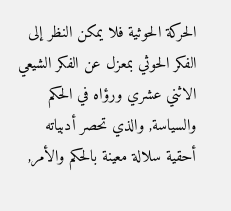الحركة الحوثية فلا يمكن النظر إلى الفكر الحوثي بمعزل عن الفكر الشيعي الاثني عشري ورؤاه في الحكم والسياسة, والذي تحصر أدبياته أحقية سلالة معينة بالحكم والأمر,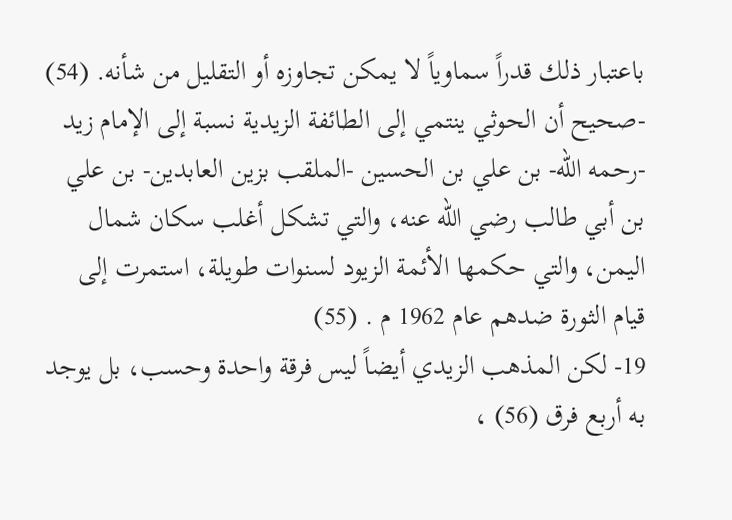باعتبار ذلك قدراً سماوياً لا يمكن تجاوزه أو التقليل من شأنه. (54)
-صحيح أن الحوثي ينتمي إلى الطائفة الزيدية نسبة إلى الإمام زيد -رحمه الله- بن علي بن الحسين -الملقب بزين العابدين- بن علي بن أبي طالب رضي الله عنه، والتي تشكل أغلب سكان شمال اليمن، والتي حكمها الأئمة الزيود لسنوات طويلة، استمرت إلى قيام الثورة ضدهم عام 1962 م . (55)
19- لكن المذهب الزيدي أيضاً ليس فرقة واحدة وحسب، بل يوجد به أربع فرق (56) ،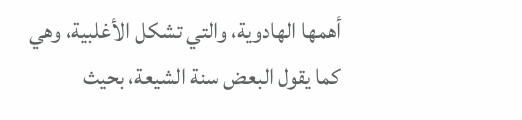أهمها الهادوية، والتي تشكل الأغلبية، وهي كما يقول البعض سنة الشيعة، بحيث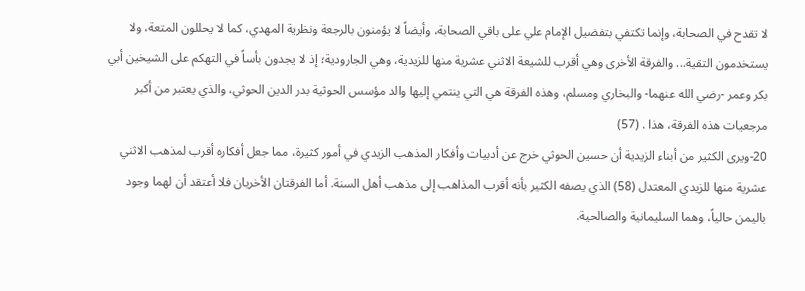لا تقدح في الصحابة، وإنما تكتفي بتفضيل الإمام علي على باقي الصحابة، وأيضاً لا يؤمنون بالرجعة ونظرية المهدي، كما لا يحللون المتعة، ولا يستخدمون التقية... والفرقة الأخرى وهي أقرب للشيعة الاثني عشرية منها للزيدية، وهي الجارودية؛ إذ لا يجدون بأساً في التهكم على الشيخين أبي بكر وعمر -رضي الله عنهما- والبخاري ومسلم، وهذه الفرقة هي التي ينتمي إليها والد مؤسس الحوثية بدر الدين الحوثي، والذي يعتبر من أكبر مرجعيات هذه الفرقة، هذا . (57)
20-ويرى الكثير من أبناء الزيدية أن حسين الحوثي خرج عن أدبيات وأفكار المذهب الزيدي في أمور كثيرة، مما جعل أفكاره أقرب لمذهب الاثني عشرية منها للزيدي المعتدل (58) الذي يصفه الكثير بأنه أقرب المذاهب إلى مذهب أهل السنة. أما الفرقتان الأخريان فلا أعتقد أن لهما وجود باليمن حالياً، وهما السليمانية والصالحية.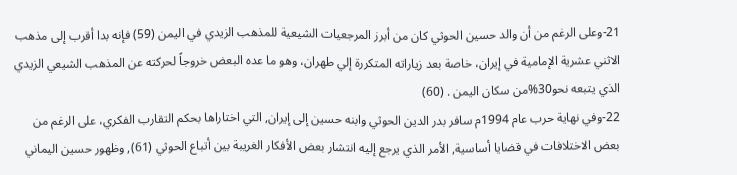21-وعلى الرغم من أن والد حسين الحوثي كان من أبرز المرجعيات الشيعية للمذهب الزيدي في اليمن (59) فإنه بدا أقرب إلى مذهب الاثني عشرية الإمامية في إيران، خاصة بعد زياراته المتكررة إلي طهران، وهو ما عده البعض خروجاً لحركته عن المذهب الشيعي الزيدي الذي يتبعه نحو30%من سكان اليمن . (60)
22-وفي نهاية حرب عام 1994م سافر بدر الدين الحوثي وابنه حسين إلى إيران, التي اختاراها بحكم التقارب الفكري، على الرغم من بعض الاختلافات في قضايا أساسية, الأمر الذي يرجع إليه انتشار بعض الأفكار الغريبة بين أتباع الحوثي (61), وظهور حسين اليماني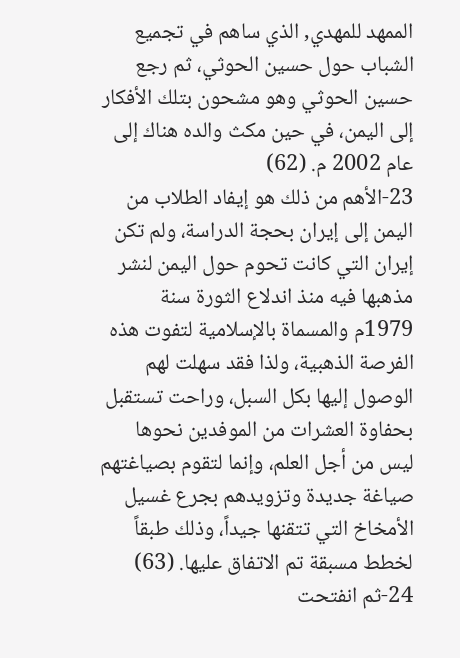الممهد للمهدي, الذي ساهم في تجميع الشباب حول حسين الحوثي، ثم رجع حسين الحوثي وهو مشحون بتلك الأفكار إلى اليمن، في حين مكث والده هناك إلى عام 2002 م. (62)
23-الأهم من ذلك هو إيفاد الطلاب من اليمن إلى إيران بحجة الدراسة، ولم تكن إيران التي كانت تحوم حول اليمن لنشر مذهبها فيه منذ اندلاع الثورة سنة 1979م والمسماة بالإسلامية لتفوت هذه الفرصة الذهبية، ولذا فقد سهلت لهم الوصول إليها بكل السبل، وراحت تستقبل بحفاوة العشرات من الموفدين نحوها ليس من أجل العلم، وإنما لتقوم بصياغتهم صياغة جديدة وتزويدهم بجرع غسيل الأمخاخ التي تتقنها جيداً، وذلك طبقاً لخطط مسبقة تم الاتفاق عليها. (63)
24-ثم انفتحت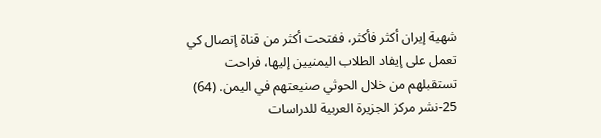شهية إيران أكثر فأكثر، ففتحت أكثر من قناة إتصال كي تعمل على إيفاد الطلاب اليمنيين إليها، فراحت تستقبلهم من خلال الحوثي صنيعتهم في اليمن. (64)
25-نشر مركز الجزيرة العربية للدراسات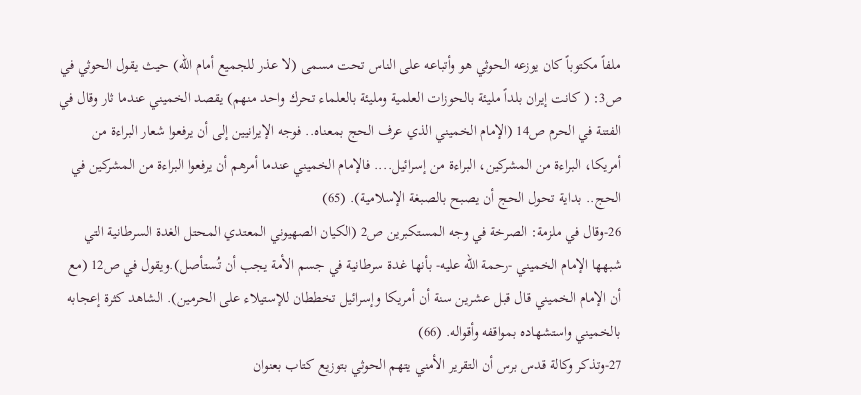ملفاً مكتوباً كان يوزعه الحوثي هو وأتباعه على الناس تحت مسمى (لا عذر للجميع أمام الله) حيث يقول الحوثي في ص3: ( كانت إيران بلداً مليئة بالحوزات العلمية ومليئة بالعلماء تحرك واحد منهم) يقصد الخميني عندما ثار وقال في الفتنة في الحرم ص14 (الإمام الخميني الذي عرف الحج بمعناه.. فوجه الإيرانيين إلى أن يرفعوا شعار البراءة من أمريكا، البراءة من المشركين، البراءة من إسرائيل.... فالإمام الخميني عندما أمرهم أن يرفعوا البراءة من المشركين في الحج.. بداية تحول الحج أن يصبح بالصبغة الإسلامية). (65)
26-وقال في ملزمة: الصرخة في وجه المستكبرين ص2 (الكيان الصهيوني المعتدي المحتل الغدة السرطانية التي شبهها الإمام الخميني -رحمة الله عليه- بأنها غدة سرطانية في جسم الأمة يجب أن تُستأصل).ويقول في ص12 (مع أن الإمام الخميني قال قبل عشرين سنة أن أمريكا وإسرائيل تخططان للإستيلاء على الحرمين). الشاهد كثرة إعجابه بالخميني واستشهاده بمواقفه وأقواله. (66)
27-وتذكر وكالة قدس برس أن التقرير الأمني يتهم الحوثي بتوزيع كتاب بعنوان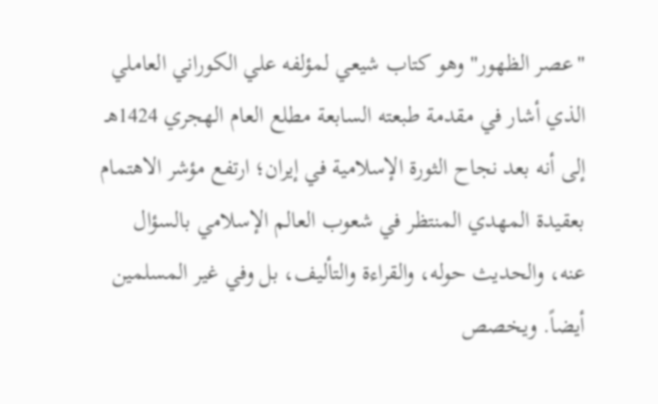"عصر الظهور" وهو كتاب شيعي لمؤلفه علي الكوراني العاملي الذي أشار في مقدمة طبعته السابعة مطلع العام الهجري 1424هـ إلى أنه بعد نجاح الثورة الإسلامية في إيران؛ ارتفع مؤشر الاهتمام بعقيدة المهدي المنتظر في شعوب العالم الإسلامي بالسؤال عنه، والحديث حوله، والقراءة والتأليف، بل وفي غير المسلمين أيضاً. ويخصص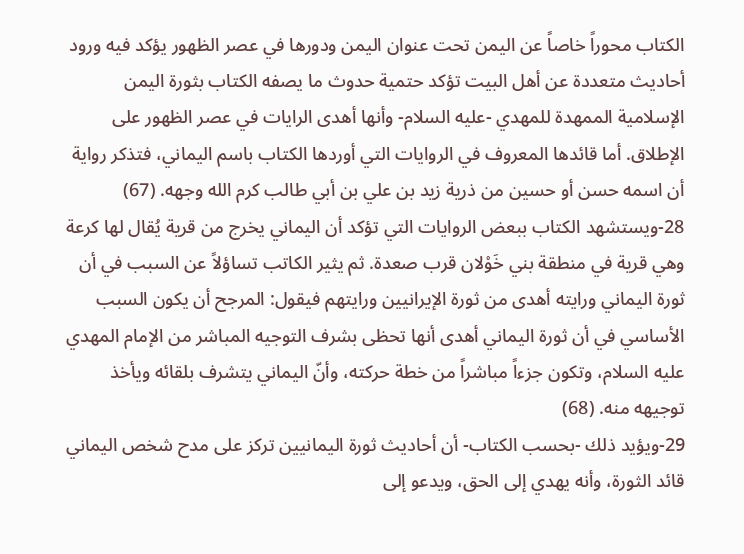الكتاب محوراً خاصاً عن اليمن تحت عنوان اليمن ودورها في عصر الظهور يؤكد فيه ورود أحاديث متعددة عن أهل البيت تؤكد حتمية حدوث ما يصفه الكتاب بثورة اليمن الإسلامية الممهدة للمهدي -عليه السلام- وأنها أهدى الرايات في عصر الظهور على الإطلاق. أما قائدها المعروف في الروايات التي أوردها الكتاب باسم اليماني، فتذكر رواية أن اسمه حسن أو حسين من ذرية زيد بن علي بن أبي طالب كرم الله وجهه. (67)
28-ويستشهد الكتاب ببعض الروايات التي تؤكد أن اليماني يخرج من قرية يُقال لها كرعة وهي قرية في منطقة بني خَوْلان قرب صعدة. ثم يثير الكاتب تساؤلاً عن السبب في أن ثورة اليماني ورايته أهدى من ثورة الإيرانيين ورايتهم فيقول: المرجح أن يكون السبب الأساسي في أن ثورة اليماني أهدى أنها تحظى بشرف التوجيه المباشر من الإمام المهدي عليه السلام، وتكون جزءاً مباشراً من خطة حركته، وأنّ اليماني يتشرف بلقائه ويأخذ توجيهه منه. (68)
29-ويؤيد ذلك -بحسب الكتاب- أن أحاديث ثورة اليمانيين تركز على مدح شخص اليماني قائد الثورة، وأنه يهدي إلى الحق، ويدعو إلى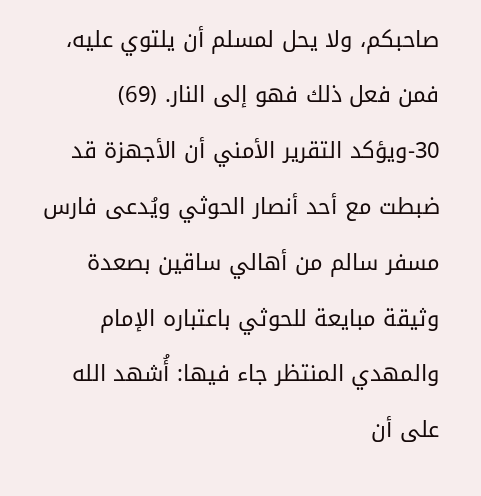صاحبكم، ولا يحل لمسلم أن يلتوي عليه، فمن فعل ذلك فهو إلى النار. (69)
30-ويؤكد التقرير الأمني أن الأجهزة قد ضبطت مع أحد أنصار الحوثي ويُدعى فارس مسفر سالم من أهالي ساقين بصعدة وثيقة مبايعة للحوثي باعتباره الإمام والمهدي المنتظر جاء فيها: أُشهد الله على أن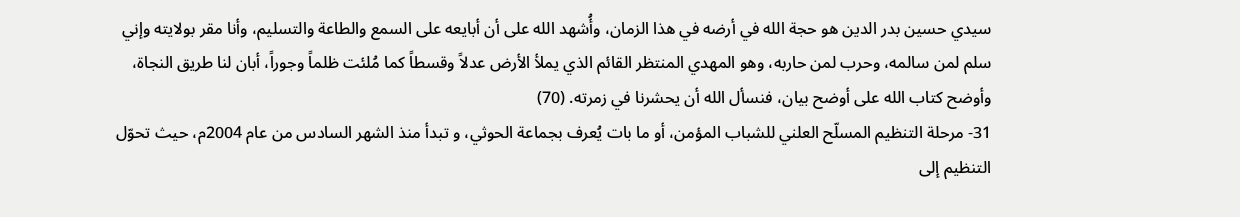سيدي حسين بدر الدين هو حجة الله في أرضه في هذا الزمان، وأُشهد الله على أن أبايعه على السمع والطاعة والتسليم، وأنا مقر بولايته وإني سلم لمن سالمه، وحرب لمن حاربه، وهو المهدي المنتظر القائم الذي يملأ الأرض عدلاً وقسطاً كما مُلئت ظلماً وجوراً، أبان لنا طريق النجاة، وأوضح كتاب الله على أوضح بيان، فنسأل الله أن يحشرنا في زمرته. (70)
31- مرحلة التنظيم المسلّح العلني للشباب المؤمن، أو ما بات يُعرف بجماعة الحوثي، و تبدأ منذ الشهر السادس من عام 2004م، حيث تحوّل التنظيم إلى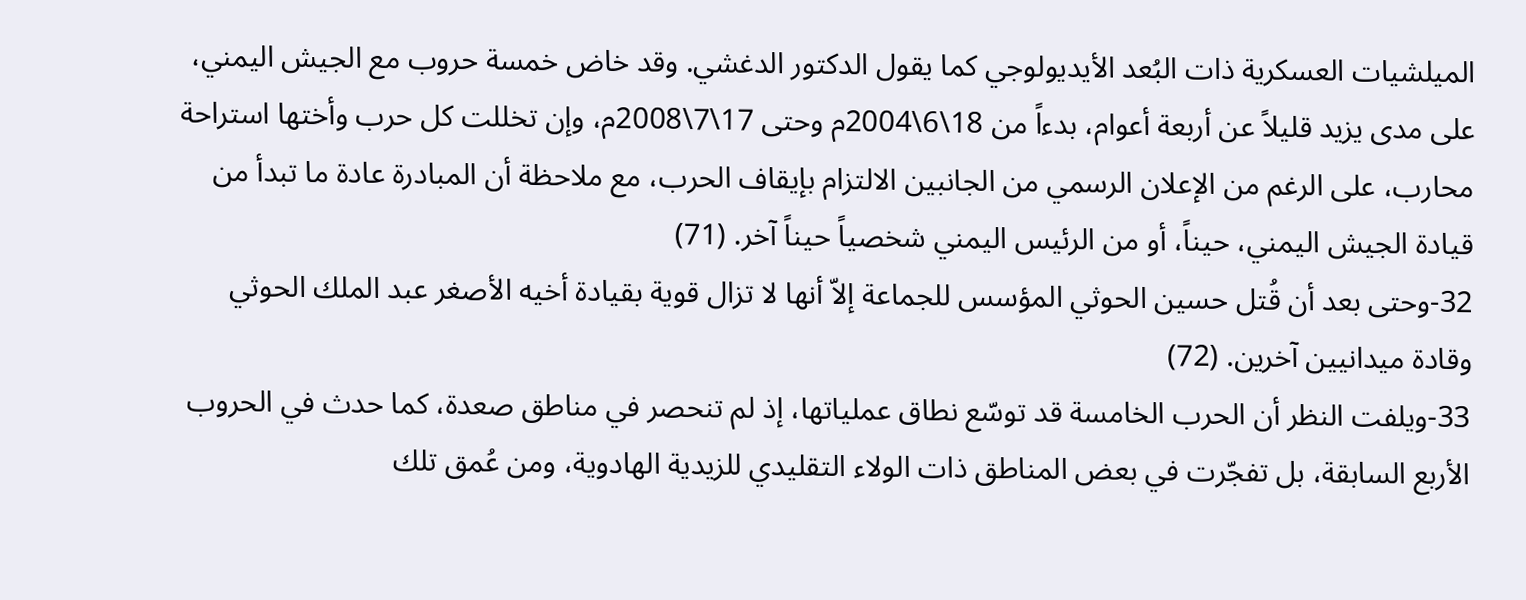الميلشيات العسكرية ذات البُعد الأيديولوجي كما يقول الدكتور الدغشي. وقد خاض خمسة حروب مع الجيش اليمني، على مدى يزيد قليلاً عن أربعة أعوام، بدءاً من 18\6\2004م وحتى 17\7\2008م، وإن تخللت كل حرب وأختها استراحة محارب، على الرغم من الإعلان الرسمي من الجانبين الالتزام بإيقاف الحرب، مع ملاحظة أن المبادرة عادة ما تبدأ من قيادة الجيش اليمني، حيناً، أو من الرئيس اليمني شخصياً حيناً آخر. (71)
32-وحتى بعد أن قُتل حسين الحوثي المؤسس للجماعة إلاّ أنها لا تزال قوية بقيادة أخيه الأصغر عبد الملك الحوثي وقادة ميدانيين آخرين. (72)
33-ويلفت النظر أن الحرب الخامسة قد توسّع نطاق عملياتها، إذ لم تنحصر في مناطق صعدة، كما حدث في الحروب الأربع السابقة، بل تفجّرت في بعض المناطق ذات الولاء التقليدي للزيدية الهادوية، ومن عُمق تلك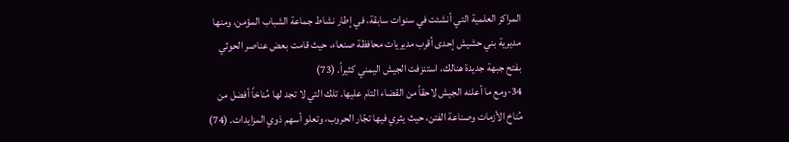المراكز العلمية التي أنشئت في سنوات سابقة، في إطار نشاط جماعة الشباب المؤمن، ومنها مديرية بني حشيش إحدى أقرب مديريات محافظة صنعاء، حيث قامت بعض عناصر الحوثي بفتح جبهة جديدة هنالك، استنزفت الجيش اليمني كثيراً. (73)
34-ومع ما أعلنه الجيش لاحقاً من القضاء التام عليها. تلك التي لا تجد لها مُناخاً أفضل من مُناخ الأزمات وصناعة الفتن، حيث يثري فيها تجّار الحروب، وتعلو أسهم ذوي المزايدات. (74)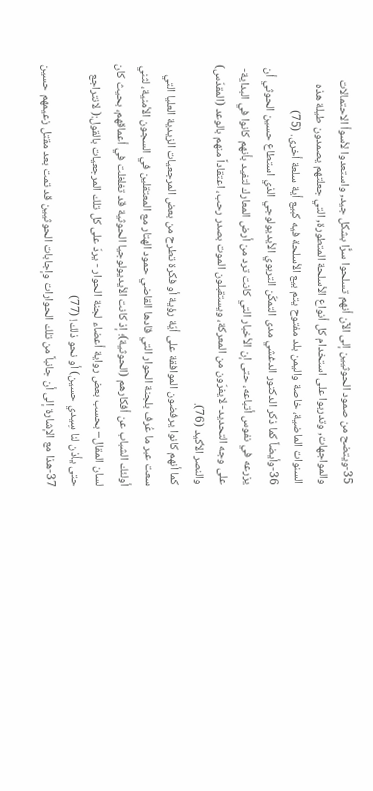35-ويتضح من صمود الحوثيين إلى الآن أنهم تسلحوا سرًّا بشكل جيد, واستعدوا لأسوأ الاحتمالات والمواجهات, وتدربوا على استخدام كل أنواع الأسلحة المتطورة, التي جعلتهم يصمدون طيلة هذه السنوات الماضية، خاصة واليمن بلد مفتوح يتم بيع الأسلحة فيه كبيع أية سلعة أخرى. (75)
36-وأيضاً كما ذكر الدكتور الدغشي مدى التمكّن التربوي الأيديولوجي الذي استطاع حسين الحوثي أن يزرعه في نفوس أتباعه، حتى إن الأخبار التي كانت ترد من أرض المعارك لتفيد بأنهم كانوا في البداية- على وجه التحديد- لايفرّون من المعركة، ويستقبلون الموت بصدر رحب، اعتقاداً منهم بالوعد (المقدّس) والنصر الأكيد (76).
كما أنهم كانوا يرفضون الموافقة على أيّة رؤية أو فكرة تطرح من بعض المرجعيات الزيدية العليا التي سعت عبر ما عُرف بلجنة الحوار التي قادها القاضي حمود الهتار مع المعتقلين في السجون الأمنية، لثني أولئك الشباب عن أفكارهم (الحوثية)؛ إذ كانت الأيديولوجيا الحوثية قد تغلغلت في أعماقهم، بحيث كان لسان المقال– بحسب بعض رواية أعضاء لجنة الحوار - يردّ على كل تلك المرجعيات بالقول:( لانتراجع حتى يأذن لنا سِيدي حسين) أو نحو ذلك! (77)
37-هذا مع الإشارة إلى أن جانباً من تلك الحوارات وإجابات الحوثيين قد تمت بعد مقتل زعيمهم حسين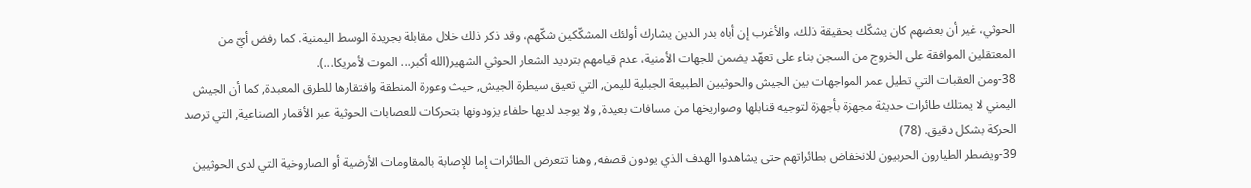الحوثي، غير أن بعضهم كان يشكّك بحقيقة ذلك، والأغرب إن أباه بدر الدين يشارك أولئك المشكّكين شكّهم، وقد ذكر ذلك خلال مقابلة بجريدة الوسط اليمنية. كما رفض أيّ من المعتقلين الموافقة على الخروج من السجن بناء على تعهّد يضمن للجهات الأمنية، عدم قيامهم بترديد الشعار الحوثي الشهير(الله أكبر... الموت لأمريكا...).
38-ومن العقبات التي تطيل عمر المواجهات بين الجيش والحوثيين الطبيعة الجبلية لليمن, التي تعيق سيطرة الجيش, حيث وعورة المنطقة وافتقارها للطرق المعبدة, كما أن الجيش اليمني لا يمتلك طائرات حديثة مجهزة بأجهزة لتوجيه قنابلها وصواريخها من مسافات بعيدة, ولا يوجد لديها حلفاء يزودونها بتحركات للعصابات الحوثية عبر الأقمار الصناعية, التي ترصد الحركة بشكل دقيق. (78)
39-ويضطر الطيارون الحربيون للانخفاض بطائراتهم حتى يشاهدوا الهدف الذي يودون قصفه, وهنا تتعرض الطائرات إما للإصابة بالمقاومات الأرضية أو الصاروخية التي لدى الحوثيين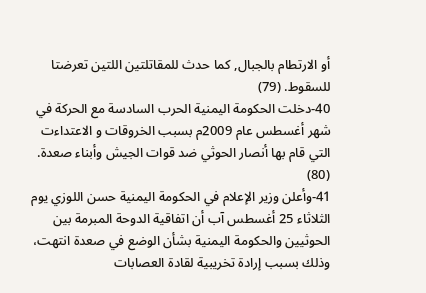أو الارتطام بالجبال, كما حدث للمقاتلتين اللتين تعرضتا للسقوط. (79)
40-دخلت الحكومة اليمنية الحرب السادسة مع الحركة في شهر أغسطس عام 2009م بسبب الخروقات و الاعتداءت التي قام بها أنصار الحوثي ضد قوات الجيش وأبناء صعدة. (80)
41-وأعلن وزير الإعلام في الحكومة اليمنية حسن اللوزي يوم الثلاثاء 25 أغسطس آب أن اتفاقية الدوحة المبرمة بين الحوثيين والحكومة اليمنية بشأن الوضع في صعدة انتهت، وذلك بسبب إرادة تخريبية لقادة العصابات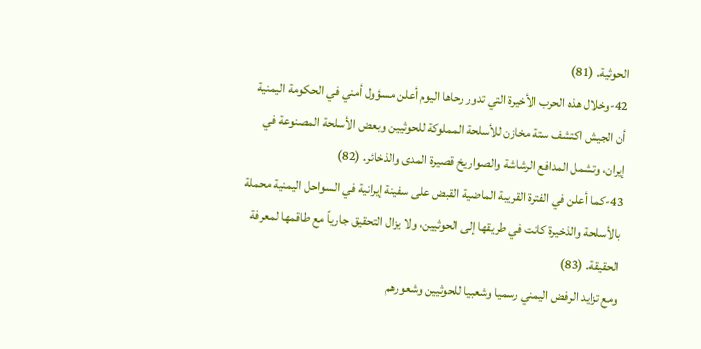الحوثية. (81)
42-وخلال هذه الحرب الأخيرة التي تدور رحاها اليوم أعلن مسؤول أمني في الحكومة اليمنية أن الجيش اكتشف ستة مخازن للأسلحة المملوكة للحوثيين وبعض الأسلحة المصنوعة في إيران، وتشمل المدافع الرشاشة والصواريخ قصيرة المدى والذخائر. (82)
43-كما أعلن في الفترة القريبة الماضية القبض على سفينة إيرانية في السواحل اليمنية محملة بالأسلحة والذخيرة كانت في طريقها إلى الحوثيين، ولا يزال التحقيق جارياً مع طاقمها لمعرفة الحقيقة. (83)
ومع تزايد الرفض اليمني رسميا وشعبيا للحوثيين وشعورهم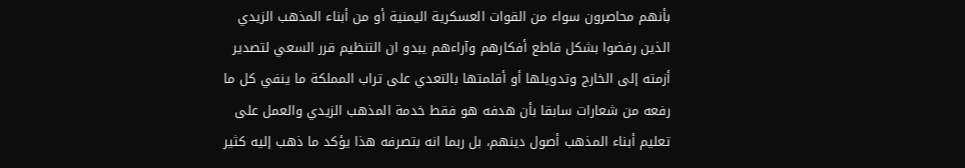بأنهم محاصرون سواء من القوات العسكرية اليمنية أو من أبناء المذهب الزيدي الذين رفضوا بشكل قاطع أفكارهم وآراءهم يبدو ان التنظيم قرر السعي لتصدير أزمته إلى الخارج وتدويلها أو أقلمتها بالتعدي على تراب المملكة ما ينفي كل ما رفعه من شعارات سابقا بأن هدفه هو فقط خدمة المذهب الزيدي والعمل على تعليم أبناء المذهب أصول دينهم، بل ربما انه بتصرفه هذا يؤكد ما ذهب إليه كثير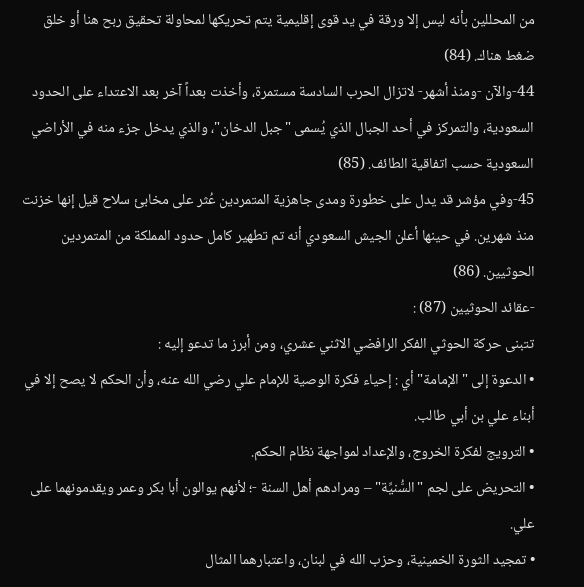من المحللين بأنه ليس إلا ورقة في يد قوى إقليمية يتم تحريكها لمحاولة تحقيق ربح هنا أو خلق ضغط هناك. (84)
44-والآن -ومنذ أشهر- لاتزال الحرب السادسة مستمرة، وأخذت بعداً آخر بعد الاعتداء على الحدود السعودية، والتمركز في أحد الجبال الذي يُسمى "جبل الدخان"، والذي يدخل جزء منه في الأراضي السعودية حسب اتفاقية الطائف. (85)
45-وفي مؤشر قد يدل على خطورة ومدى جاهزية المتمردين عُثر على مخابئ سلاح قيل إنها خزنت منذ شهرين. في حينها أعلن الجيش السعودي أنه تم تطهير كامل حدود المملكة من المتمردين الحوثيين. (86)
-عقائد الحوثيين (87) :
تتبنى حركة الحوثي الفكر الرافضي الاثني عشري، ومن أبرز ما تدعو إليه :
• الدعوة إلى "الإمامة" أي : إحياء فكرة الوصية للإمام علي رضي الله عنه، وأن الحكم لا يصح إلا في أبناء علي بن أبي طالب.
• الترويج لفكرة الخروج، والإعداد لمواجهة نظام الحكم.
• التحريض على لجم "السُّنيِّة" – ومرادهم أهل السنة -؛ لأنهم يوالون أبا بكر وعمر ويقدمونهما على علي.
• تمجيد الثورة الخمينية، وحزب الله في لبنان، واعتبارهما المثال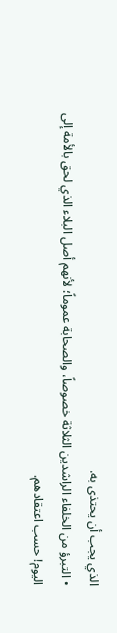الذي يجب أن يحتذى به.
• التبرؤ من الخلفاء الراشدين الثلاثة خصوصاً، والصحابة عموماً؛ لأنهم أصل البلاء الذي لحق بالأمة إلى اليوم! حسب اعتقادهم.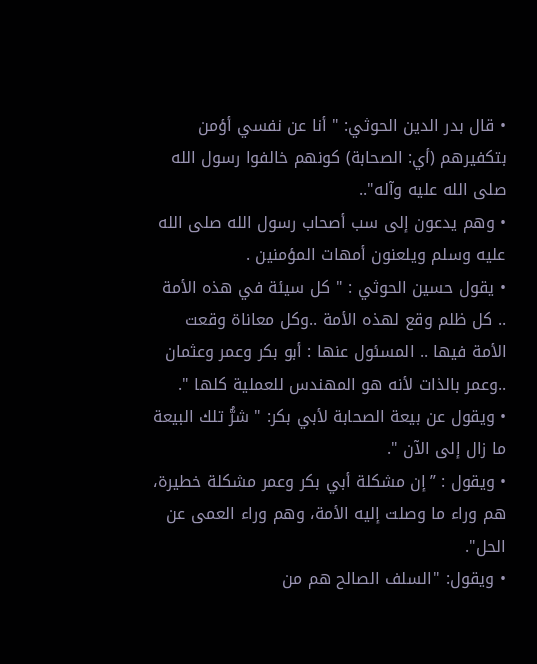• قال بدر الدين الحوثي: " أنا عن نفسي أؤمن بتكفيرهم (أي: الصحابة) كونهم خالفوا رسول الله صلى الله عليه وآله"..
• وهم يدعون إلى سب أصحاب رسول الله صلى الله عليه وسلم ويلعنون أمهات المؤمنين .
• يقول حسين الحوثي : " كل سيئة في هذه الأمة .. كل ظلم وقع لهذه الأمة ..وكل معاناة وقعت الأمة فيها .. المسئول عنها : أبو بكر وعمر وعثمان ..وعمر بالذات لأنه هو المهندس للعملية كلها ".
• ويقول عن بيعة الصحابة لأبي بكر: " شرُّ تلك البيعة ما زال إلى الآن ".
• ويقول : ”إن مشكلة أبي بكر وعمر مشكلة خطيرة، هم وراء ما وصلت إليه الأمة، وهم وراء العمى عن الحل".
• ويقول: "السلف الصالح هم من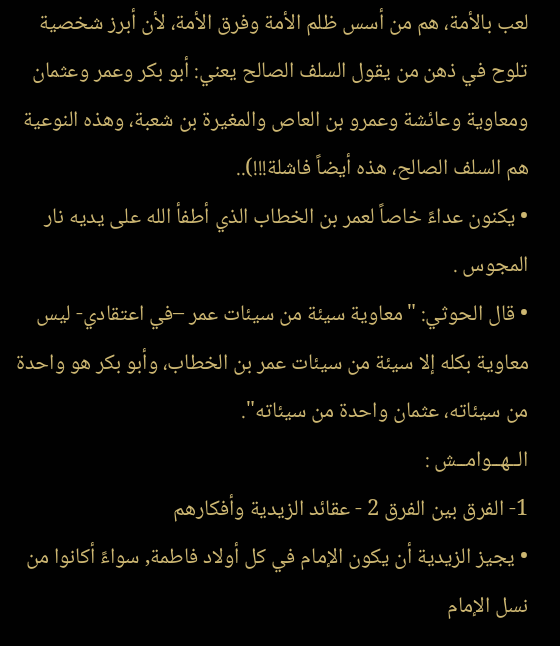لعب بالأمة، هم من أسس ظلم الأمة وفرق الأمة، لأن أبرز شخصية تلوح في ذهن من يقول السلف الصالح يعني: أبو بكر وعمر وعثمان ومعاوية وعائشة وعمرو بن العاص والمغيرة بن شعبة، وهذه النوعية هم السلف الصالح، هذه أيضاً فاشلة!!!)..
• يكنون عداءً خاصاً لعمر بن الخطاب الذي أطفأ الله على يديه نار المجوس .
• قال الحوثي: "معاوية سيئة من سيئات عمر –في اعتقادي- ليس معاوية بكله إلا سيئة من سيئات عمر بن الخطاب، وأبو بكر هو واحدة من سيئاته، عثمان واحدة من سيئاته".
الــهــوامــش :
1- الفرق بين الفرق 2 - عقائد الزيدية وأفكارهم
• يجيز الزيدية أن يكون الإمام في كل أولاد فاطمة, سواءً أكانوا من نسل الإمام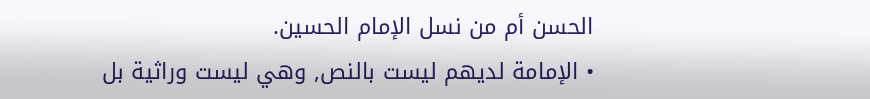الحسن أم من نسل الإمام الحسين.
• الإمامة لديهم ليست بالنص, وهي ليست وراثية بل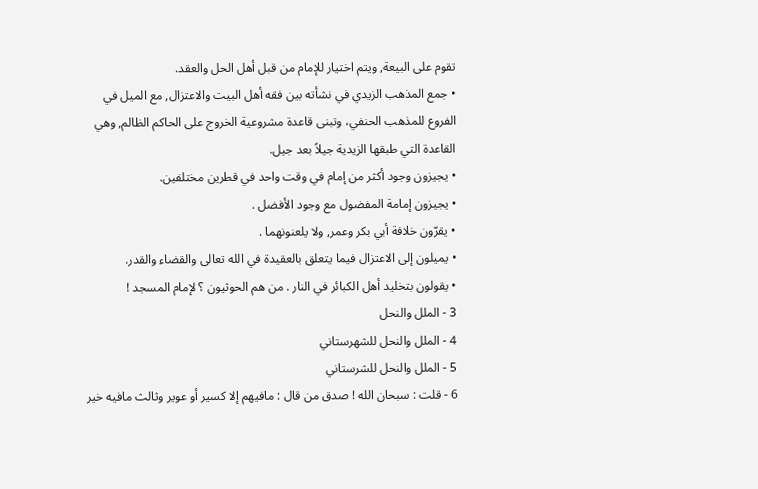تقوم على البيعة, ويتم اختيار للإمام من قبل أهل الحل والعقد.
• جمع المذهب الزيدي في نشأته بين فقه أهل البيت والاعتزال, مع الميل في الفروع للمذهب الحنفي، وتبنى قاعدة مشروعية الخروج على الحاكم الظالم, وهي القاعدة التي طبقها الزيدية جيلاً بعد جيل.
• يجيزون وجود أكثر من إمام في وقت واحد في قطرين مختلفين.
• يجيزون إمامة المفضول مع وجود الأفضل .
• يقرّون خلافة أبي بكر وعمر, ولا يلعنونهما .
• يميلون إلى الاعتزال فيما يتعلق بالعقيدة في الله تعالى والقضاء والقدر.
• يقولون بتخليد أهل الكبائر في النار . من هم الحوثيون ؟ لإمام المسجد !
3 - الملل والنحل
4 - الملل والنحل للشهرستاني
5 - الملل والنحل للشرستاني
6 - قلت : سبحان الله ! صدق من قال : مافيهم إلا كسير أو عوير وثالث مافيه خير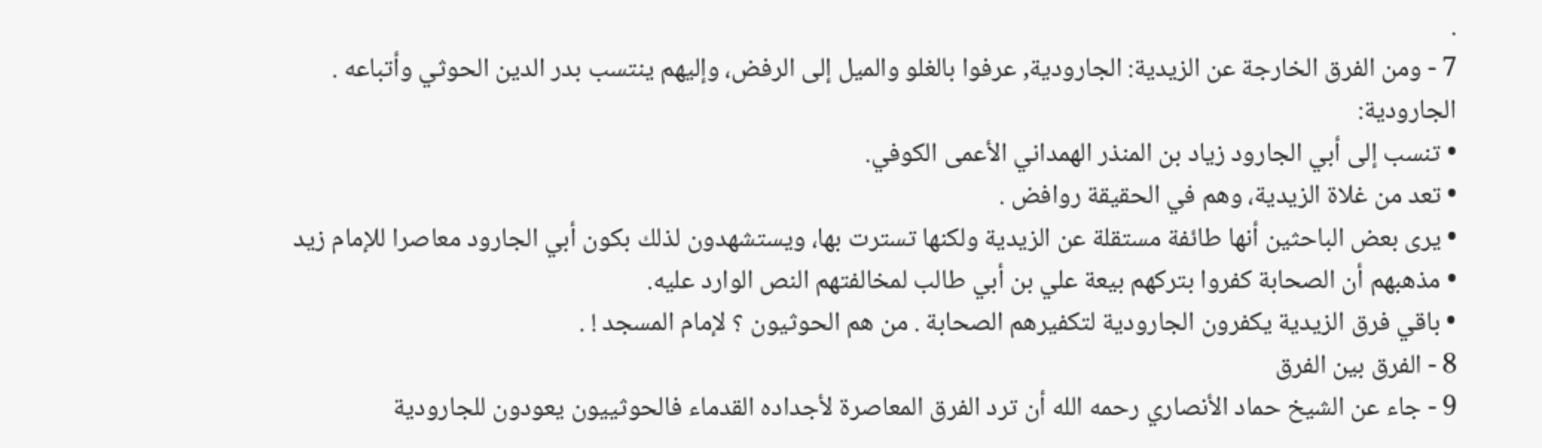.
7 - ومن الفرق الخارجة عن الزيدية: الجارودية, عرفوا بالغلو والميل إلى الرفض، وإليهم ينتسب بدر الدين الحوثي وأتباعه .
الجارودية:
• تنسب إلى أبي الجارود زياد بن المنذر الهمداني الأعمى الكوفي.
• تعد من غلاة الزيدية، وهم في الحقيقة روافض .
• يرى بعض الباحثين أنها طائفة مستقلة عن الزيدية ولكنها تسترت بها، ويستشهدون لذلك بكون أبي الجارود معاصرا للإمام زيد
• مذهبهم أن الصحابة كفروا بتركهم بيعة علي بن أبي طالب لمخالفتهم النص الوارد عليه.
• باقي فرق الزيدية يكفرون الجارودية لتكفيرهم الصحابة . من هم الحوثيون ؟ لإمام المسجد ! .
8 - الفرق بين الفرق
9 - جاء عن الشيخ حماد الأنصاري رحمه الله أن ترد الفرق المعاصرة لأجداده القدماء فالحوثييون يعودون للجارودية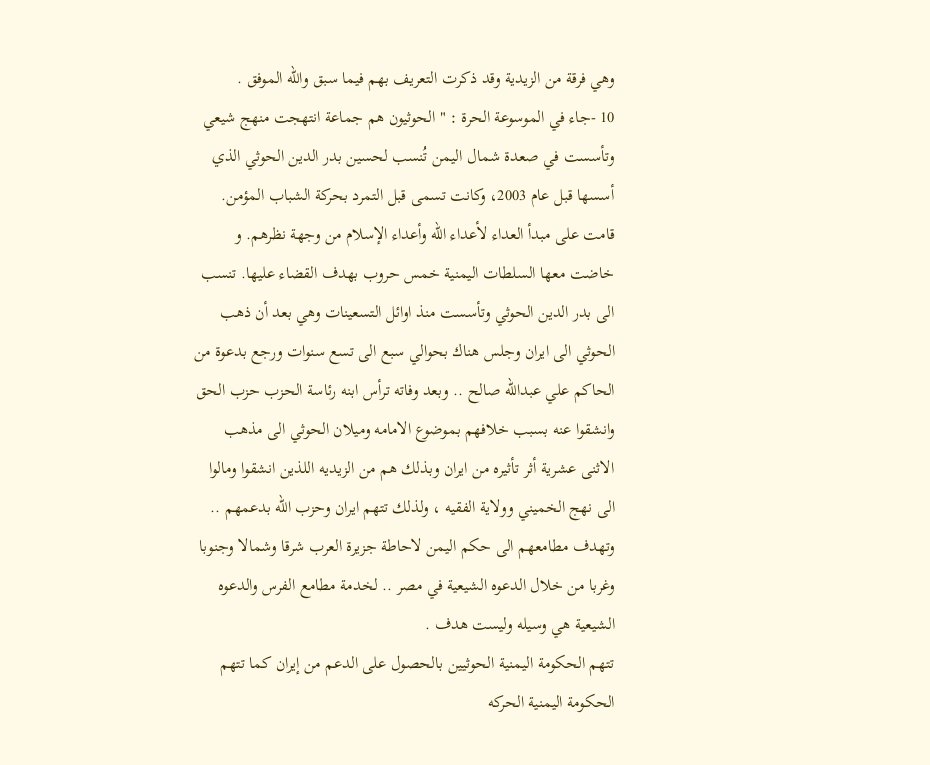وهي فرقة من الزيدية وقد ذكرت التعريف بهم فيما سبق والله الموفق .
10 -جاء في الموسوعة الحرة : " الحوثيون هم جماعة انتهجت منهج شيعي وتأسست في صعدة شمال اليمن تُنسب لحسين بدر الدين الحوثي الذي أسسها قبل عام 2003، وكانت تسمى قبل التمرد بحركة الشباب المؤمن. قامت على مبدأ العداء لأعداء الله وأعداء الإسلام من وجهة نظرهم. و خاضت معها السلطات اليمنية خمس حروب بهدف القضاء عليها. تنسب الى بدر الدين الحوثي وتأسست منذ اوائل التسعينات وهي بعد أن ذهب الحوثي الى ايران وجلس هناك بحوالي سبع الى تسع سنوات ورجع بدعوة من الحاكم علي عبدالله صالح .. وبعد وفاته ترأس ابنه رئاسة الحزب حزب الحق وانشقوا عنه بسبب خلافهم بموضوع الامامه وميلان الحوثي الى مذهب الاثنى عشرية أثر تأثيره من ايران وبذلك هم من الزيديه اللذين انشقوا ومالوا الى نهج الخميني وولاية الفقيه ، ولذلك تتهم ايران وحزب الله بدعمهم .. وتهدف مطامعهم الى حكم اليمن لاحاطة جزيرة العرب شرقا وشمالا وجنوبا وغربا من خلال الدعوه الشيعية في مصر .. لخدمة مطامع الفرس والدعوه الشيعية هي وسيله وليست هدف .
تتهم الحكومة اليمنية الحوثيين بالحصول على الدعم من إيران كما تتهم الحكومة اليمنية الحركه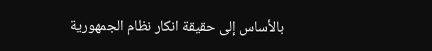بالأساس إلى حقيقة انكار نظام الجمهورية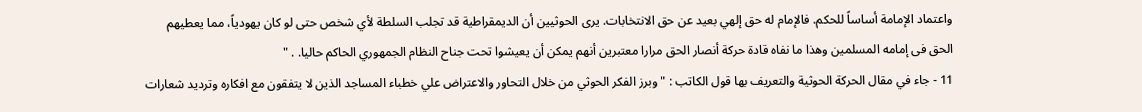واعتماد الإمامة أساساً للحكم. فالإمام له حق إلهي بعيد عن حق الانتخابات. يرى الحوثيين أن الديمقراطية قد تجلب السلطة لأي شخص حتى لو كان يهودياً، مما يعطيهم الحق فى إمامه المسلمين وهذا ما نفاه قادة حركة أنصار الحق مرارا معتبرين أنهم يمكن أن يعيشوا تحت جناح النظام الجمهوري الحاكم حاليا. . "
11 - جاء في مقال الحركة الحوثية والتعريف بها قول الكاتب : " وبرز الفكر الحوثي من خلال التحاور والاعتراض علي خطباء المساجد الذين لا يتفقون مع افكاره وترديد شعارات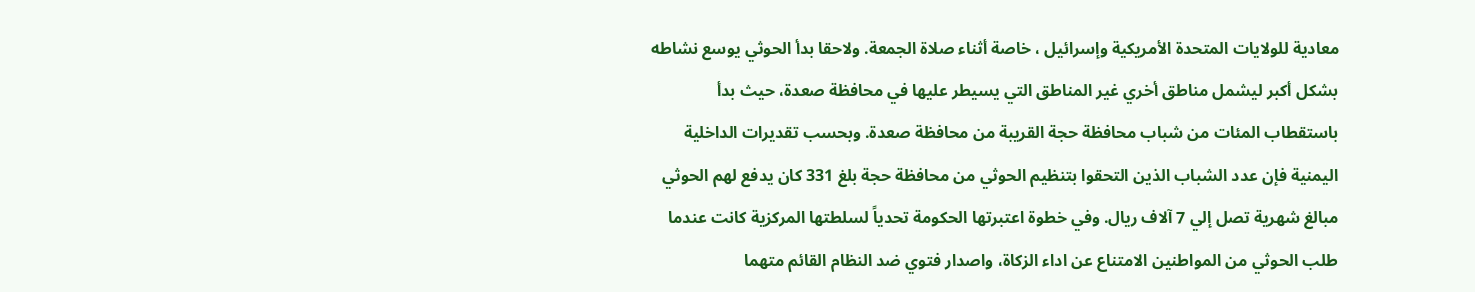معادية للولايات المتحدة الأمريكية وإسرائيل ، خاصة أثناء صلاة الجمعة. ولاحقا بدأ الحوثي يوسع نشاطه بشكل أكبر ليشمل مناطق أخري غير المناطق التي يسيطر عليها في محافظة صعدة، حيث بدأ باستقطاب المئات من شباب محافظة حجة القريبة من محافظة صعدة. وبحسب تقديرات الداخلية اليمنية فإن عدد الشباب الذين التحقوا بتنظيم الحوثي من محافظة حجة بلغ 331 كان يدفع لهم الحوثي مبالغ شهرية تصل إلي 7 آلاف ريال. وفي خطوة اعتبرتها الحكومة تحدياً لسلطتها المركزية كانت عندما طلب الحوثي من المواطنين الامتناع عن اداء الزكاة، واصدار فتوي ضد النظام القائم متهما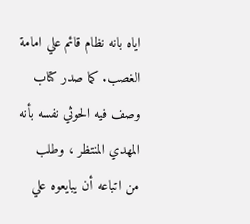اياه بانه نظام قائم علي امامة الغصب. كما صدر كتاب وصف فيه الحوثي نفسه بأنه المهدي المنتظر ، وطلب من اتباعه أن يبايعوه علي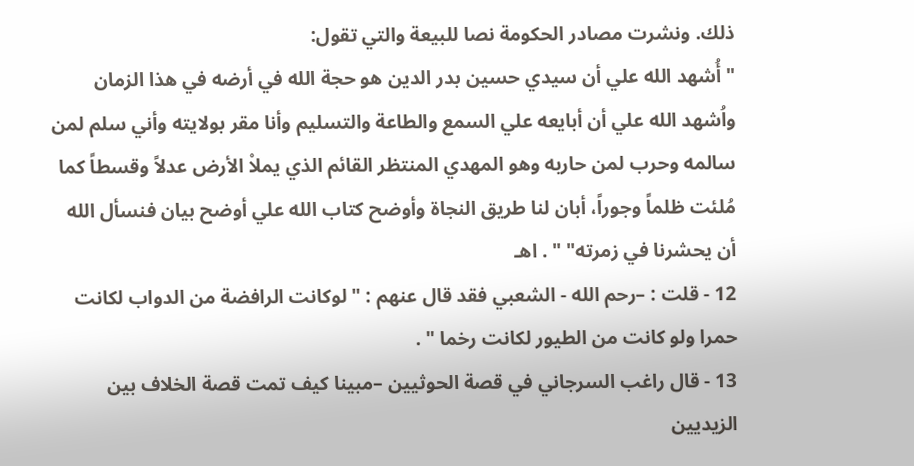ذلك. ونشرت مصادر الحكومة نصا للبيعة والتي تقول:
" أُشهد الله علي أن سيدي حسين بدر الدين هو حجة الله في أرضه في هذا الزمان واُشهد الله علي أن أبايعه علي السمع والطاعة والتسليم وأنا مقر بولايته وأني سلم لمن سالمه وحرب لمن حاربه وهو المهدي المنتظر القائم الذي يملاْ الأرض عدلاً وقسطاً كما مُلئت ظلماً وجوراً، أبان لنا طريق النجاة وأوضح كتاب الله علي أوضح بيان فنسأل الله أن يحشرنا في زمرته" " . اهـ
12 - قلت : –رحم الله - الشعبي فقد قال عنهم : " لوكانت الرافضة من الدواب لكانت حمرا ولو كانت من الطيور لكانت رخما " .
13 - قال راغب السرجاني في قصة الحوثيين –مبينا كيف تمت قصة الخلاف بين الزيديين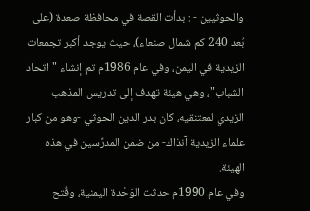والحوثيين - : بدأت القصة في محافظة صعدة (على بُعد 240 كم شمال صنعاء)، حيث يوجد أكبر تجمعات الزيدية في اليمن، وفي عام 1986م تم إنشاء "اتحاد الشباب"، وهي هيئة تهدف إلى تدريس المذهب الزيدي لمعتنقيه، كان بدر الدين الحوثي -وهو من كبار علماء الزيدية آنذاك- من ضمن المدرِّسين في هذه الهيئة.
وفي عام 1990م حدثت الوَحْدة اليمنية، وفُتح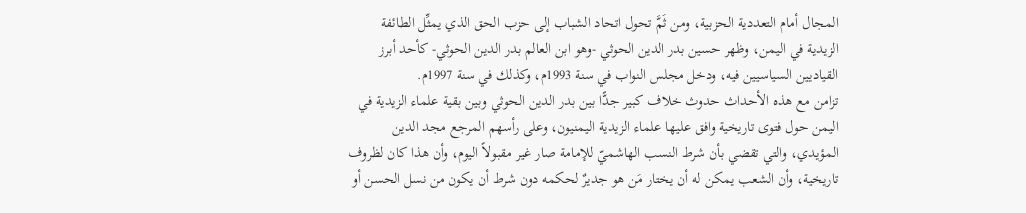المجال أمام التعددية الحزبية، ومن ثَمَّ تحول اتحاد الشباب إلى حزب الحق الذي يمثِّل الطائفة الزيدية في اليمن، وظهر حسين بدر الدين الحوثي -وهو ابن العالم بدر الدين الحوثي- كأحد أبرز القياديين السياسيين فيه، ودخل مجلس النواب في سنة 1993م، وكذلك في سنة 1997م.
تزامن مع هذه الأحداث حدوث خلاف كبير جدًّا بين بدر الدين الحوثي وبين بقية علماء الزيدية في اليمن حول فتوى تاريخية وافق عليها علماء الزيدية اليمنيون، وعلى رأسهم المرجع مجد الدين المؤيدي، والتي تقضي بأن شرط النسب الهاشميّ للإمامة صار غير مقبولاً اليوم، وأن هذا كان لظروف تاريخية، وأن الشعب يمكن له أن يختار مَن هو جديرٌ لحكمه دون شرط أن يكون من نسل الحسن أو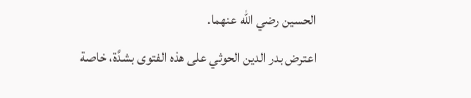الحسين رضي الله عنهما.
اعترض بدر الدين الحوثي على هذه الفتوى بشدَّة، خاصة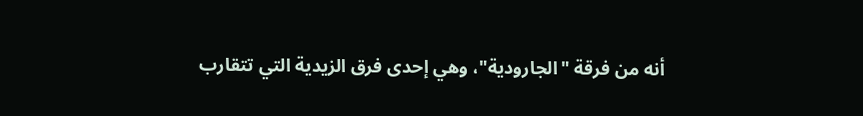أنه من فرقة "الجارودية"، وهي إحدى فرق الزيدية التي تتقارب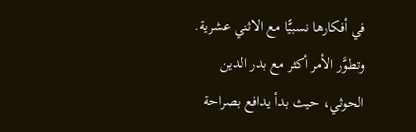في أفكارها نسبيًّا مع الاثني عشرية. وتطوَّر الأمر أكثر مع بدر الدين الحوثي، حيث بدأ يدافع بصراحة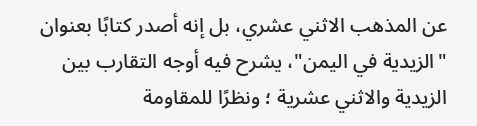عن المذهب الاثني عشري، بل إنه أصدر كتابًا بعنوان "الزيدية في اليمن"، يشرح فيه أوجه التقارب بين الزيدية والاثني عشرية ؛ ونظرًا للمقاومة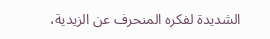الشديدة لفكره المنحرف عن الزيدية،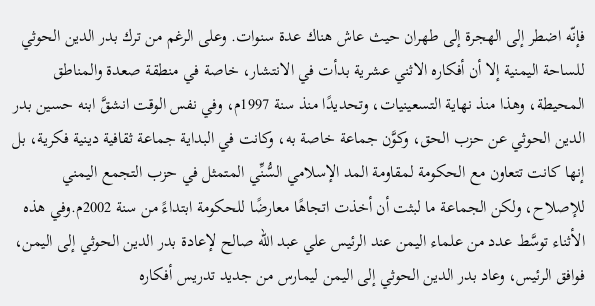فإنّه اضطر إلى الهجرة إلى طهران حيث عاش هناك عدة سنوات. وعلى الرغم من ترك بدر الدين الحوثي للساحة اليمنية إلا أن أفكاره الاثني عشرية بدأت في الانتشار، خاصة في منطقة صعدة والمناطق المحيطة، وهذا منذ نهاية التسعينيات، وتحديدًا منذ سنة 1997م، وفي نفس الوقت انشقَّ ابنه حسين بدر الدين الحوثي عن حزب الحق، وكوَّن جماعة خاصة به، وكانت في البداية جماعة ثقافية دينية فكرية، بل إنها كانت تتعاون مع الحكومة لمقاومة المد الإسلامي السُّنِّي المتمثل في حزب التجمع اليمني للإصلاح، ولكن الجماعة ما لبثت أن أخذت اتجاهًا معارضًا للحكومة ابتداءً من سنة 2002م.وفي هذه الأثناء توسَّط عدد من علماء اليمن عند الرئيس علي عبد الله صالح لإعادة بدر الدين الحوثي إلى اليمن، فوافق الرئيس، وعاد بدر الدين الحوثي إلى اليمن ليمارس من جديد تدريس أفكاره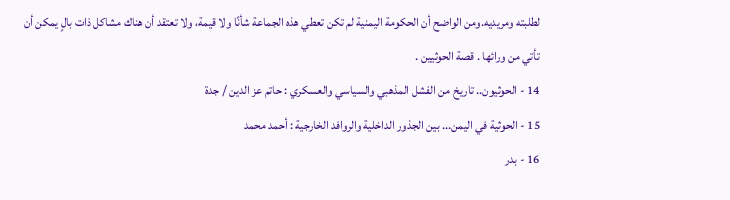لطلبته ومريديه.ومن الواضح أن الحكومة اليمنية لم تكن تعطي هذه الجماعة شأنًا ولا قيمة، ولا تعتقد أن هناك مشاكل ذات بالٍ يمكن أن تأتي من ورائها . قصة الحوثيين .
14 - الحوثيون.. تاريخ من الفشل المذهبي والسياسي والعسكري : حاتم عز الدين / جدة
15 - الحوثية في اليمن... بين الجذور الداخلية والروافد الخارجية : أحمد محمد
16 - بدر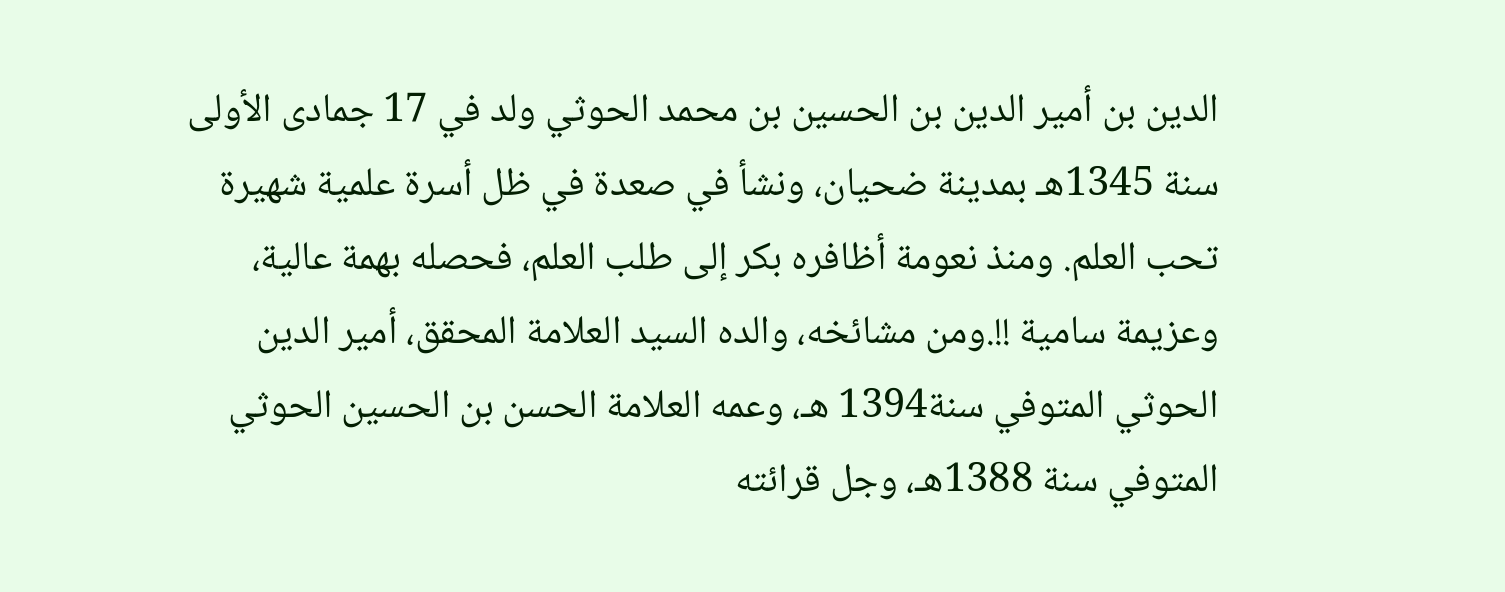الدين بن أمير الدين بن الحسين بن محمد الحوثي ولد في 17 جمادى الأولى سنة 1345هـ بمدينة ضحيان، ونشأ في صعدة في ظل أسرة علمية شهيرة تحب العلم. ومنذ نعومة أظافره بكر إلى طلب العلم، فحصله بهمة عالية، وعزيمة سامية !!.ومن مشائخه، والده السيد العلامة المحقق، أمير الدين الحوثي المتوفي سنة1394 هـ، وعمه العلامة الحسن بن الحسين الحوثي المتوفي سنة 1388هـ، وجل قرائته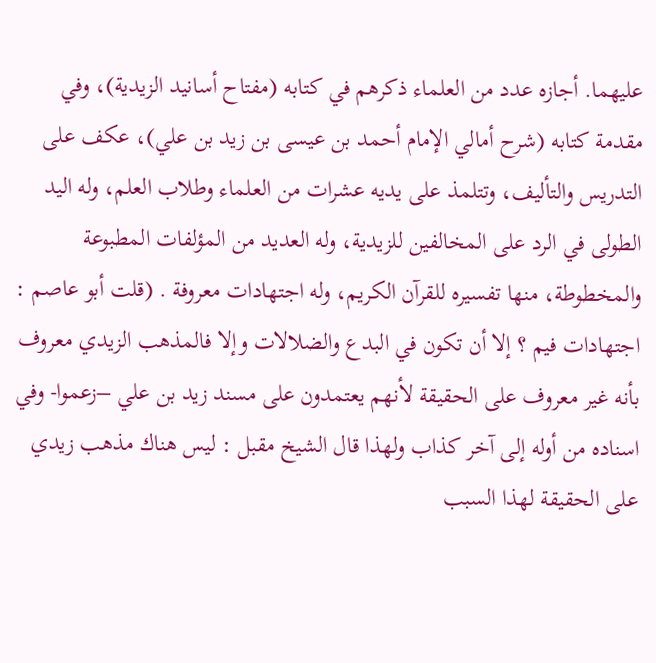عليهما. أجازه عدد من العلماء ذكرهم في كتابه (مفتاح أسانيد الزيدية)، وفي مقدمة كتابه (شرح أمالي الإمام أحمد بن عيسى بن زيد بن علي)، عكف على التدريس والتأليف، وتتلمذ على يديه عشرات من العلماء وطلاب العلم، وله اليد الطولى في الرد على المخالفين للزيدية، وله العديد من المؤلفات المطبوعة والمخطوطة، منها تفسيره للقرآن الكريم، وله اجتهادات معروفة . (قلت أبو عاصم : اجتهادات فيم ؟ إلا أن تكون في البدع والضلالات وإلا فالمذهب الزيدي معروف بأنه غير معروف على الحقيقة لأنهم يعتمدون على مسند زيد بن علي –زعموا- وفي اسناده من أوله إلى آخر كذاب ولهذا قال الشيخ مقبل : ليس هناك مذهب زيدي على الحقيقة لهذا السبب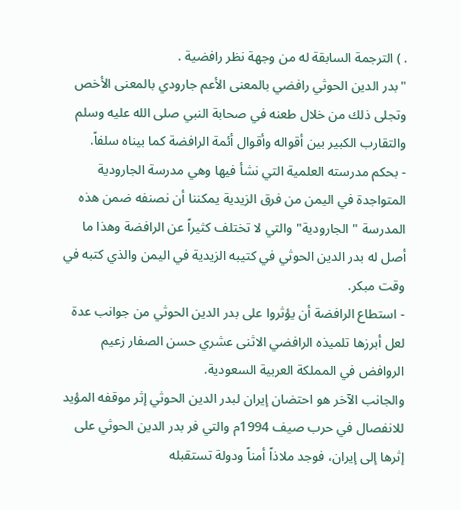. ) الترجمة السابقة له من وجهة نظر رافضية .
"بدر الدين الحوثي رافضي بالمعنى الأعم جارودي بالمعنى الأخص وتجلى ذلك من خلال طعنه في صحابة النبي صلى الله عليه وسلم والتقارب الكبير بين أقواله وأقوال أئمة الرافضة كما بيناه سلفاً.
- بحكم مدرسته العلمية التي نشأ فيها وهي مدرسة الجارودية المتواجدة في اليمن من فرق الزيدية يمكننا أن نصنفه ضمن هذه المدرسة "الجارودية" والتي لا تختلف كثيراً عن الرافضة وهذا ما أصل له بدر الدين الحوثي في كتيبه الزيدية في اليمن والذي كتبه في وقت مبكر.
- استطاع الرافضة أن يؤثروا على بدر الدين الحوثي من جوانب عدة لعل أبرزها تلميذه الرافضي الاثنى عشري حسن الصفار زعيم الروافض في المملكة العربية السعودية.
والجانب الآخر هو احتضان إيران لبدر الدين الحوثي إثر موقفه المؤيد للانفصال في حرب صيف 1994م والتي فر بدر الدين الحوثي على إثرها إلى إيران، فوجد ملاذاً أمناً ودولة تستقبله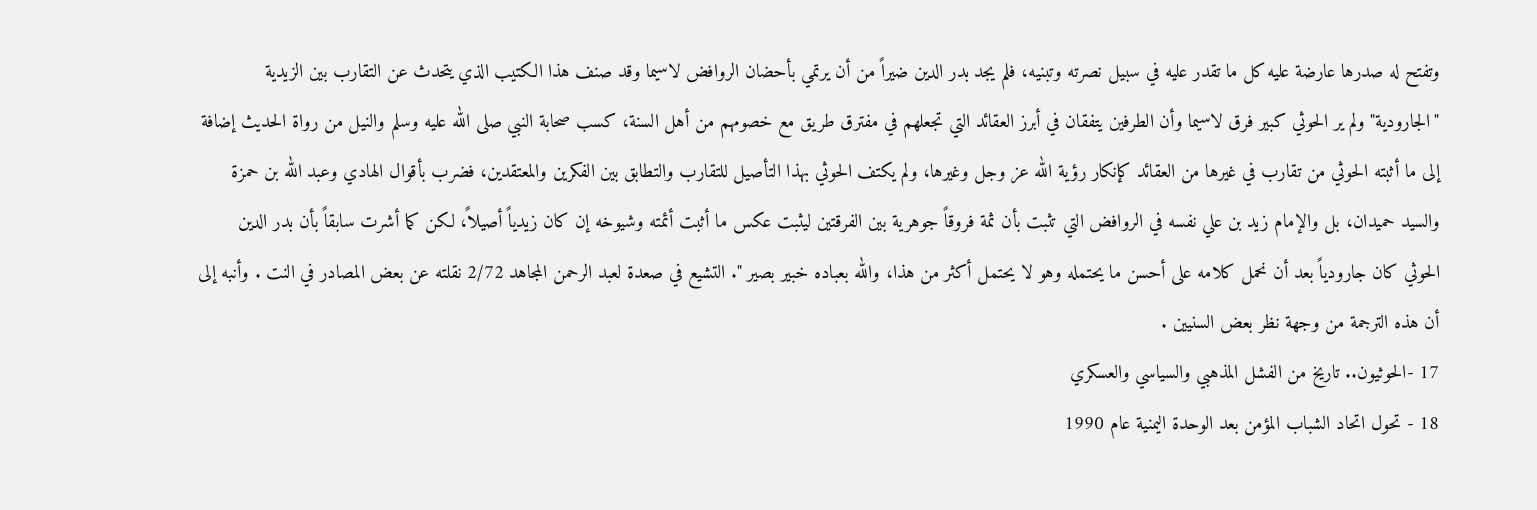وتفتح له صدرها عارضة عليه كل ما تقدر عليه في سبيل نصرته وتبنيه، فلم يجد بدر الدين ضيراً من أن يرتمي بأحضان الروافض لاسيما وقد صنف هذا الكتيب الذي يتحدث عن التقارب بين الزيدية "الجارودية" ولم ير الحوثي كبير فرق لاسيما وأن الطرفين يتفقان في أبرز العقائد التي تجعلهم في مفترق طريق مع خصومهم من أهل السنة، كسب صحابة النبي صلى الله عليه وسلم والنيل من رواة الحديث إضافة إلى ما أثبته الحوثي من تقارب في غيرها من العقائد كإنكار رؤية الله عز وجل وغيرها، ولم يكتف الحوثي بهذا التأصيل للتقارب والتطابق بين الفكرين والمعتقدين، فضرب بأقوال الهادي وعبد الله بن حمزة والسيد حميدان، بل والإمام زيد بن علي نفسه في الروافض التي تثبت بأن ثمة فروقاً جوهرية بين الفرقتين ليثبت عكس ما أثبت أئمته وشيوخه إن كان زيدياً أصيلاً، لكن كما أشرت سابقاً بأن بدر الدين الحوثي كان جارودياً بعد أن نحمل كلامه على أحسن ما يحتمله وهو لا يحتمل أكثر من هذا، والله بعباده خبير بصير ". التشيع في صعدة لعبد الرحمن المجاهد 2/72 نقلته عن بعض المصادر في النت . وأنبه إلى أن هذه الترجمة من وجهة نظر بعض السنيين .
17 -الحوثيون.. تاريخ من الفشل المذهبي والسياسي والعسكري
18 - تحول اتحاد الشباب المؤمن بعد الوحدة اليمنية عام 1990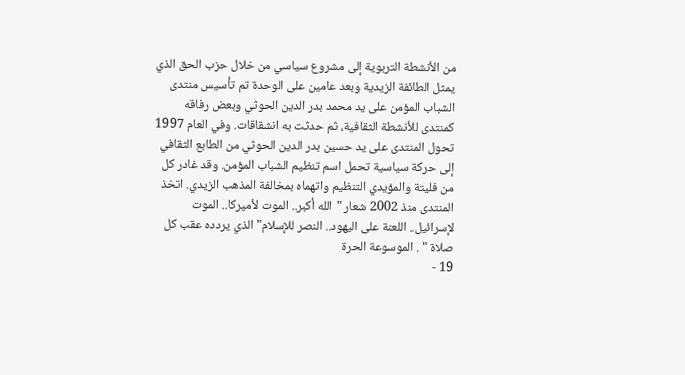من الأنشطة التربوية إلى مشروع سياسي من خلال حزب الحق الذي يمثل الطائفة الزيدية وبعد عامين على الوحدة تم تأسيس منتدى الشباب المؤمن على يد محمد بدر الدين الحوثي وبعض رفاقه كمنتدى للأنشطة الثقافية، ثم حدثت به انشقاقات. وفي العام 1997 تحول المنتدى على يد حسين بدر الدين الحوثي من الطابع الثقافي إلى حركة سياسية تحمل اسم تنظيم الشباب المؤمن. وقد غادر كل من فليتة والمؤيدي التنظيم واتهماه بمخالفة المذهب الزيدي. اتخذ المنتدى منذ 2002 شعار "الله أكبر.. الموت لأميركا.. الموت لإسرائيل.. اللعنة على اليهود.. النصر للإسلام" الذي يردده عقب كل صلاة " . الموسوعة الحرة
19 -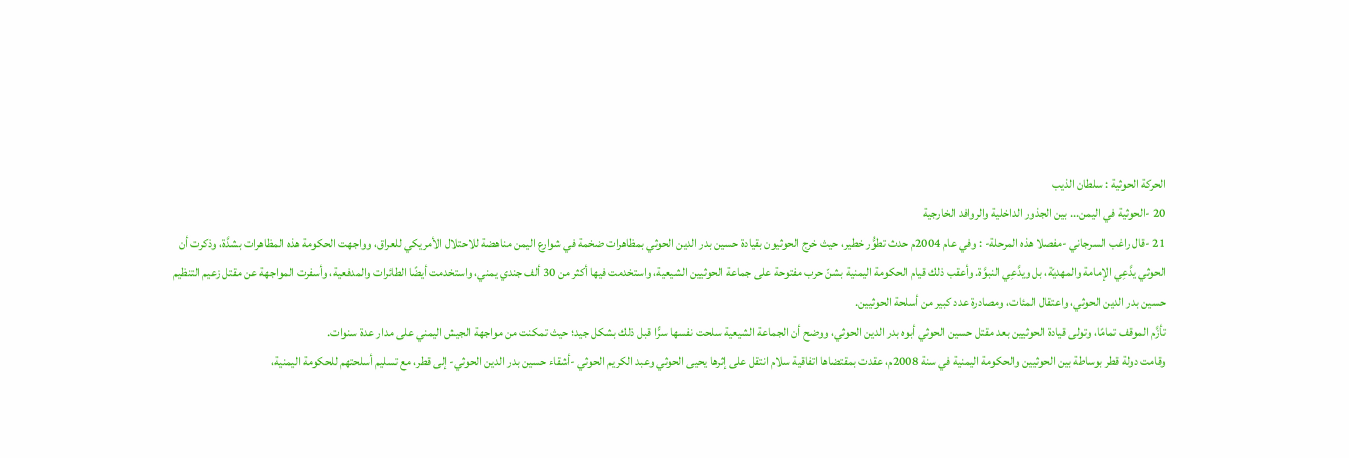الحركة الحوثية : سلطان الذيب
20 -الحوثية في اليمن... بين الجذور الداخلية والروافد الخارجية
21 -قال راغب السرجاني -مفصلا هذه المرحلة- : وفي عام 2004م حدث تطوُّر خطير، حيث خرج الحوثيون بقيادة حسين بدر الدين الحوثي بمظاهرات ضخمة في شوارع اليمن مناهضة للاحتلال الأمريكي للعراق، وواجهت الحكومة هذه المظاهرات بشدَّة، وذكرت أن الحوثي يدَّعِي الإمامة والمهديّة، بل ويدَّعِي النبوَّة. وأعقب ذلك قيام الحكومة اليمنية بشنّ حرب مفتوحة على جماعة الحوثيين الشيعية، واستخدمت فيها أكثر من 30 ألف جندي يمني، واستخدمت أيضًا الطائرات والمدفعية، وأسفرت المواجهة عن مقتل زعيم التنظيم حسين بدر الدين الحوثي، واعتقال المئات، ومصادرة عدد كبير من أسلحة الحوثيين.
تأزَّم الموقف تمامًا، وتولى قيادة الحوثيين بعد مقتل حسين الحوثي أبوه بدر الدين الحوثي، ووضح أن الجماعة الشيعية سلحت نفسها سرًّا قبل ذلك بشكل جيد؛ حيث تمكنت من مواجهة الجيش اليمني على مدار عدة سنوات.
وقامت دولة قطر بوساطة بين الحوثيين والحكومة اليمنية في سنة 2008م، عقدت بمقتضاها اتفاقية سلام انتقل على إثرها يحيى الحوثي وعبد الكريم الحوثي -أشقاء حسين بدر الدين الحوثي- إلى قطر، مع تسليم أسلحتهم للحكومة اليمنية،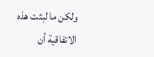ولكن ما لبثت هذه الاتفاقية أن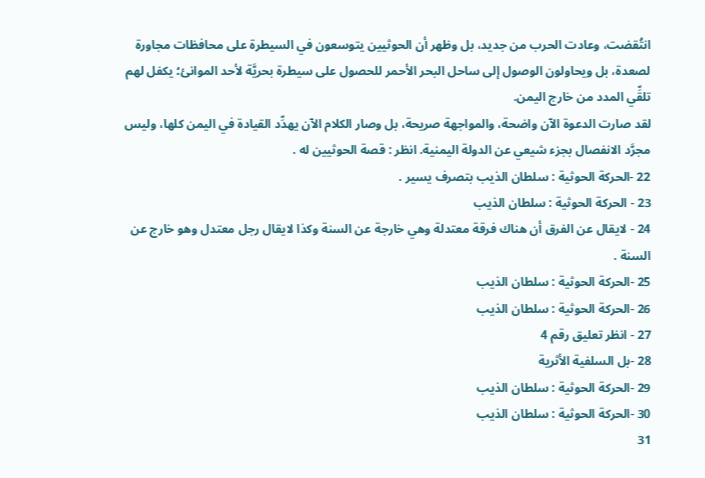انتُقضت، وعادت الحرب من جديد، بل وظهر أن الحوثيين يتوسعون في السيطرة على محافظات مجاورة لصعدة، بل ويحاولون الوصول إلى ساحل البحر الأحمر للحصول على سيطرة بحريَّة لأحد الموانئ؛ يكفل لهم تلقِّي المدد من خارج اليمن.
لقد صارت الدعوة الآن واضحة، والمواجهة صريحة، بل وصار الكلام الآن يهدِّد القيادة في اليمن كلها، وليس مجرَّد الانفصال بجزء شيعي عن الدولة اليمنية. انظر : قصة الحوثيين له .
22 -الحركة الحوثية : سلطان الذيب بتصرف يسير .
23 - الحركة الحوثية : سلطان الذيب
24 - لايقال عن الفرق أن هناك فرقة معتدلة وهي خارجة عن السنة وكذا لايقال رجل معتدل وهو خارج عن السنة .
25 -الحركة الحوثية : سلطان الذيب
26 -الحركة الحوثية : سلطان الذيب
27 - انظر تعليق رقم 4
28 -بل السلفية الأثرية
29 -الحركة الحوثية : سلطان الذيب
30 -الحركة الحوثية : سلطان الذيب
31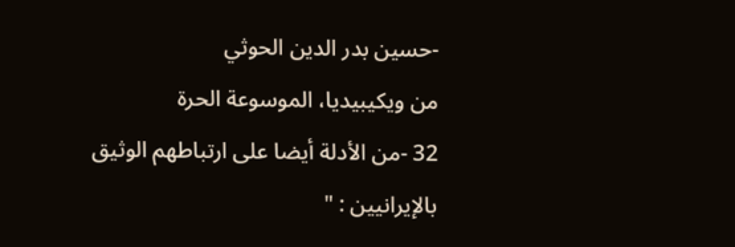-حسين بدر الدين الحوثي
من ويكيبيديا، الموسوعة الحرة
32 -من الأدلة أيضا على ارتباطهم الوثيق بالإيرانيين : "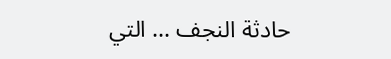حادثة النجف ... التي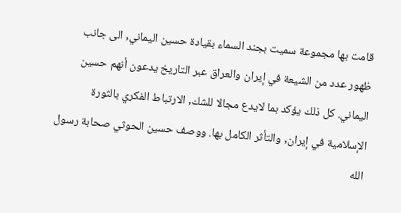قامت بها مجموعة سميت بجند السماء بقيادة حسين اليماني, الى جانب ظهور عدد من الشيعة في إيران والعراق عبر التاريخ يدعون أنهم حسين اليماني. كل ذلك يؤكد بما لايدع مجالا للشك, الارتباط الفكري بالثورة الإسلامية في إيران, والتأثر الكامل بها. ووصف حسين الحوثي صحابة رسول الله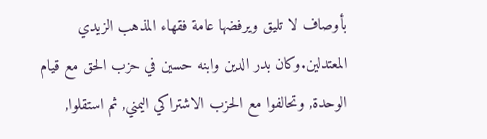بأوصاف لا تليق ويرفضها عامة فقهاء المذهب الزيدي المعتدلين.وكان بدر الدين وابنه حسين في حزب الحق مع قيام الوحدة, وتحالفوا مع الحزب الاشتراكي اليمني, ثم استقلوا,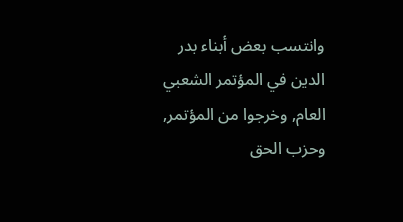وانتسب بعض أبناء بدر الدين في المؤتمر الشعبي العام, وخرجوا من المؤتمر, وحزب الحق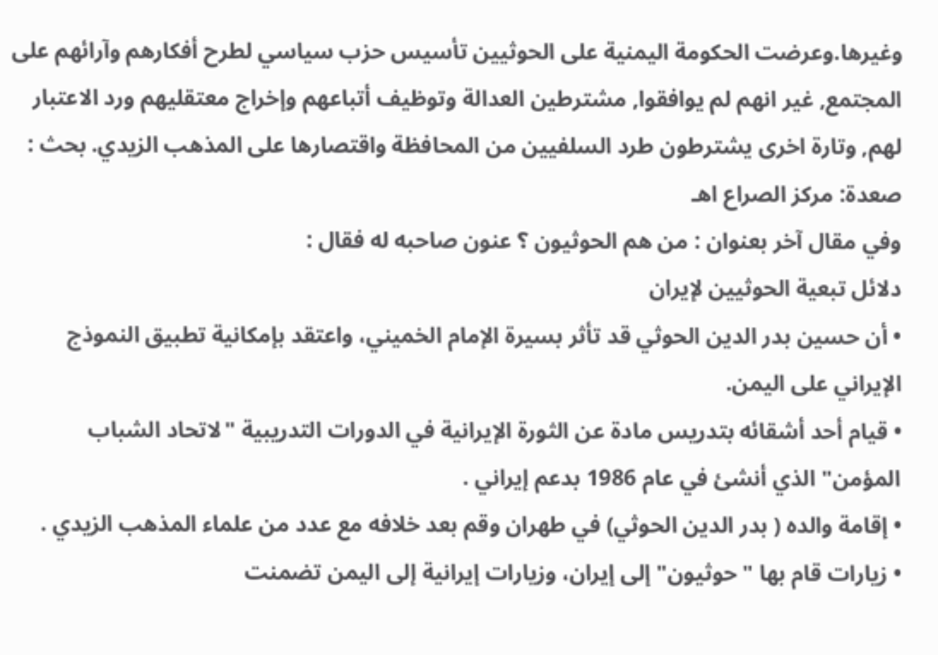وغيرها.وعرضت الحكومة اليمنية على الحوثيين تأسيس حزب سياسي لطرح أفكارهم وآرائهم على المجتمع, غير انهم لم يوافقوا, مشترطين العدالة وتوظيف أتباعهم وإخراج معتقليهم ورد الاعتبار لهم, وتارة اخرى يشترطون طرد السلفيين من المحافظة واقتصارها على المذهب الزيدي. بحث : صعدة: مركز الصراع اهـ
وفي مقال آخر بعنوان : من هم الحوثيون ؟ عنون صاحبه له فقال :
دلائل تبعية الحوثيين لإيران
• أن حسين بدر الدين الحوثي قد تأثر بسيرة الإمام الخميني، واعتقد بإمكانية تطبيق النموذج الإيراني على اليمن.
• قيام أحد أشقائه بتدريس مادة عن الثورة الإيرانية في الدورات التدريبية "لاتحاد الشباب المؤمن" الذي أنشئ في عام 1986 بدعم إيراني .
• إقامة والده ( بدر الدين الحوثي) في طهران وقم بعد خلافه مع عدد من علماء المذهب الزيدي .
• زيارات قام بها "حوثيون" إلى إيران، وزيارات إيرانية إلى اليمن تضمنت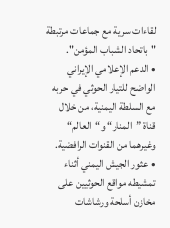لقاءات سرية مع جماعات مرتبطة "باتحاد الشباب المؤمن".
• الدعم الإعلامي الإيراني الواضح للتيار الحوثي في حربه مع السلطة اليمنية، من خلال قناة ”المنار“ و“العالم“ وغيرهما من القنوات الرافضية.
• عثور الجيش اليمني أثناء تمشيطه مواقع الحوثيين على مخازن أسلحة ورشاشات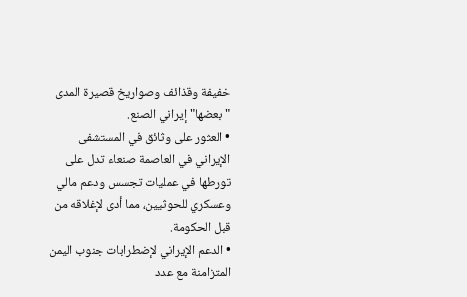خفيفة وقذائف وصواريخ قصيرة المدى "بعضها" إيراني الصنع.
• العثور على وثائق في المستشفى الإيراني في العاصمة صنعاء تدل على تورطها في عمليات تجسس ودعم مالي وعسكري للحوثيين، مما أدى لإغلاقه من قبل الحكومة.
• الدعم الإيراني لإضطرابات جنوب اليمن المتزامنة مع عدد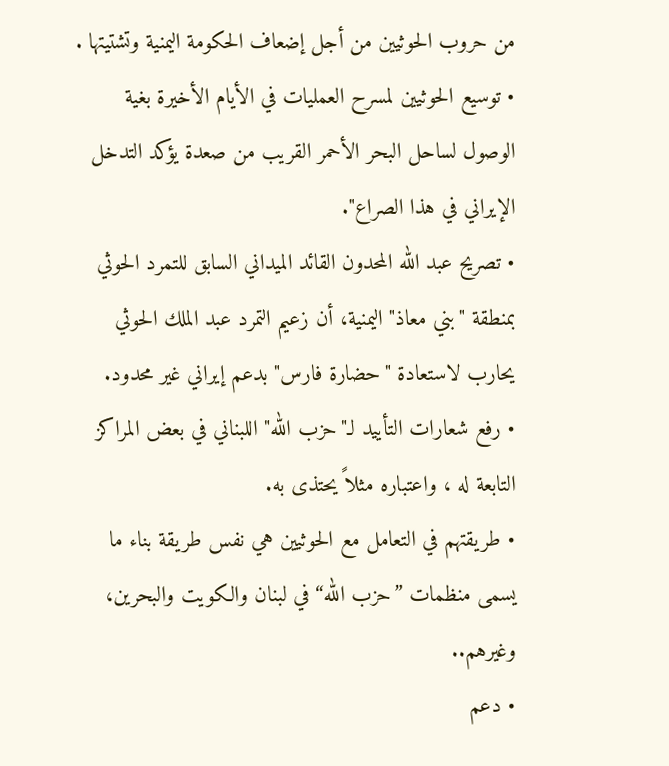من حروب الحوثيين من أجل إضعاف الحكومة اليمنية وتشتيتها .
• توسيع الحوثيين لمسرح العمليات في الأيام الأخيرة بغية الوصول لساحل البحر الأحمر القريب من صعدة يؤكد التدخل الإيراني في هذا الصراع".
• تصريح عبد الله المحدون القائد الميداني السابق للتمرد الحوثي بمنطقة "بني معاذ" اليمنية، أن زعيم التمرد عبد الملك الحوثي يحارب لاستعادة "حضارة فارس" بدعم إيراني غير محدود.
• رفع شعارات التأييد لـ"حزب الله" اللبناني في بعض المراكز التابعة له ، واعتباره مثلاً يحتذى به.
• طريقتهم في التعامل مع الحوثيين هي نفس طريقة بناء ما يسمى منظمات ”حزب الله“ في لبنان والكويت والبحرين، وغيرهم..
• دعم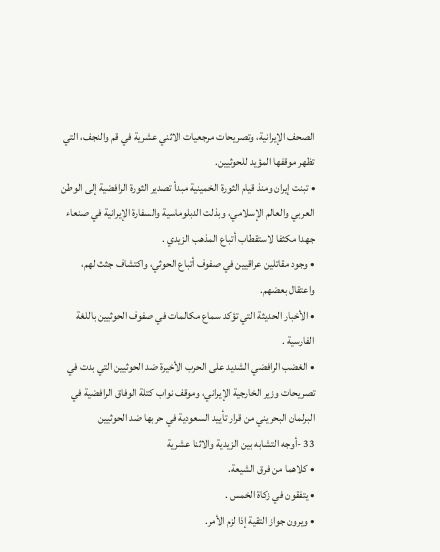الصحف الإيرانية، وتصريحات مرجعيات الاثني عشرية في قم والنجف، التي تظهر موقفها المؤيد للحوثيين.
• تبنت إيران ومنذ قيام الثورة الخمينية مبدأ تصدير الثورة الرافضية إلى الوطن العربي والعالم الإسلامي، وبذلت الدبلوماسية والسفارة الإيرانية في صنعاء جهدا مكثفا لاستقطاب أتباع المذهب الزيدي .
• وجود مقاتلين عراقيين في صفوف أتباع الحوثي، واكتشاف جثث لهم، واعتقال بعضهم.
• الأخبار الحديثة التي تؤكد سماع مكالمات في صفوف الحوثيين باللغة الفارسية .
• الغضب الرافضي الشديد على الحرب الأخيرة ضد الحوثيين التي بدت في تصريحات وزير الخارجية الإيراني، وموقف نواب كتلة الوفاق الرافضية في البرلمان البحريني من قرار تأييد السعودية في حربها ضد الحوثيين
33 -أوجه التشابه بين الزيدية والاثنا عشرية
• كلاهما من فرق الشيعة.
• يتفقون في زكاة الخمس .
• ويرون جواز التقية إذا لزم الأمر.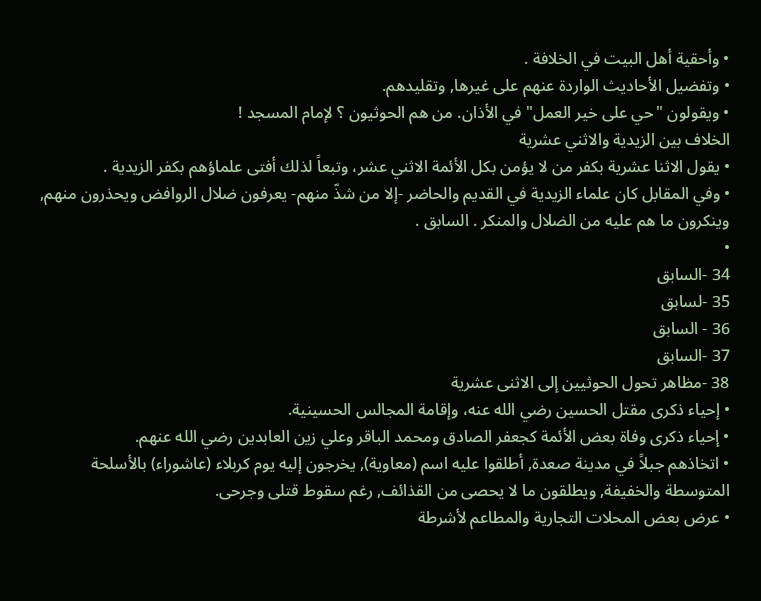• وأحقية أهل البيت في الخلافة .
• وتفضيل الأحاديث الواردة عنهم على غيرها, وتقليدهم.
• ويقولون "حي على خير العمل" في الأذان. من هم الحوثيون ؟ لإمام المسجد !
الخلاف بين الزيدية والاثني عشرية
• يقول الاثنا عشرية بكفر من لا يؤمن بكل الأئمة الاثني عشر، وتبعاً لذلك أفتى علماؤهم بكفر الزيدية .
• وفي المقابل كان علماء الزيدية في القديم والحاضر -إلا من شذّ منهم- يعرفون ضلال الروافض ويحذرون منهم, وينكرون ما هم عليه من الضلال والمنكر . السابق .
•
34 -السابق
35 -لسابق
36 - السابق
37 -السابق
38 -مظاهر تحول الحوثيين إلى الاثنى عشرية
• إحياء ذكرى مقتل الحسين رضي الله عنه، وإقامة المجالس الحسينية.
• إحياء ذكرى وفاة بعض الأئمة كجعفر الصادق ومحمد الباقر وعلي زين العابدين رضي الله عنهم.
• اتخاذهم جبلاً في مدينة صعدة, أطلقوا عليه اسم (معاوية), يخرجون إليه يوم كربلاء (عاشوراء) بالأسلحة المتوسطة والخفيفة, ويطلقون ما لا يحصى من القذائف, رغم سقوط قتلى وجرحى.
• عرض بعض المحلات التجارية والمطاعم لأشرطة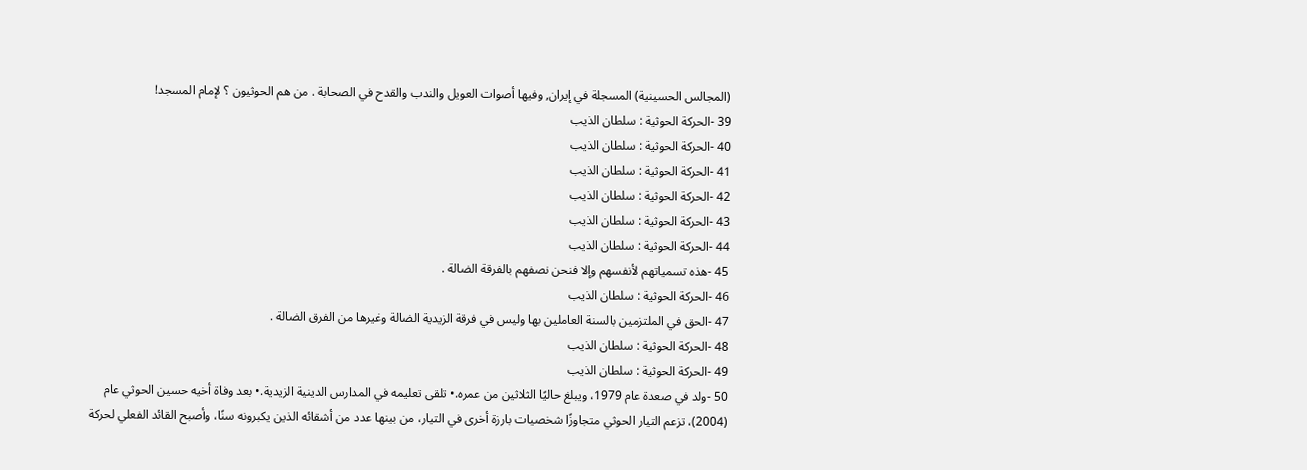(المجالس الحسينية) المسجلة في إيران, وفيها أصوات العويل والندب والقدح في الصحابة . من هم الحوثيون ؟ لإمام المسجد!
39 -الحركة الحوثية : سلطان الذيب
40 -الحركة الحوثية : سلطان الذيب
41 -الحركة الحوثية : سلطان الذيب
42 -الحركة الحوثية : سلطان الذيب
43 -الحركة الحوثية : سلطان الذيب
44 -الحركة الحوثية : سلطان الذيب
45 -هذه تسمياتهم لأنفسهم وإلا فنحن نصفهم بالفرقة الضالة .
46 -الحركة الحوثية : سلطان الذيب
47 -الحق في الملتزمين بالسنة العاملين بها وليس في فرقة الزيدية الضالة وغيرها من الفرق الضالة .
48 -الحركة الحوثية : سلطان الذيب
49 -الحركة الحوثية : سلطان الذيب
50 -ولد في صعدة عام 1979، ويبلغ حاليًا الثلاثين من عمره.• تلقى تعليمه في المدارس الدينية الزيدية.• بعد وفاة أخيه حسين الحوثي عام (2004)، تزعم التيار الحوثي متجاوزًا شخصيات بارزة أخرى في التيار، من بينها عدد من أشقائه الذين يكبرونه سنًا، وأصبح القائد الفعلي لحركة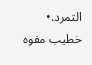التمرد.• خطيب مفوه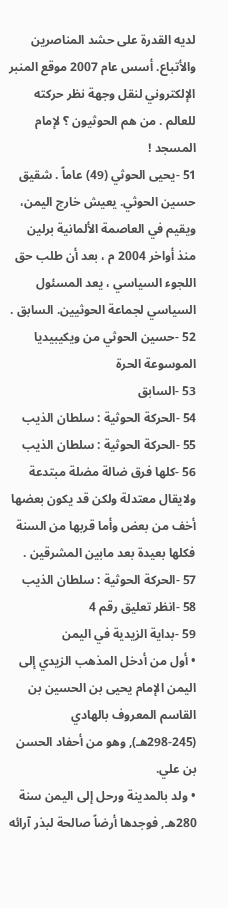لديه القدرة على حشد المناصرين والأتباع. أسس عام 2007 موقع المنبر الإلكتروني لنقل وجهة نظر حركته للعالم . من هم الحوثيون ؟ لإمام المسجد !
51 -يحيى الحوثي (49) عاماً . شقيق حسين الحوثي. يعيش خارج اليمن، ويقيم في العاصمة الألمانية برلين منذ أواخر 2004 م ، بعد أن طلب حق اللجوء السياسي ، يعد المسئول السياسي لجماعة الحوثيين. السابق .
52 -حسين الحوثي من ويكيبيديا الموسوعة الحرة
53 -السابق
54 -الحركة الحوثية : سلطان الذيب
55 -الحركة الحوثية : سلطان الذيب
56 -كلها فرق ضالة مضلة مبتدعة ولايقال معتدلة ولكن قد يكون بعضها أخف من بعض وأما قربها من السنة فكلها بعيدة بعد مابين المشرقين .
57 -الحركة الحوثية : سلطان الذيب
58 -انظر تعليق رقم 4
59 -بداية الزيدية في اليمن
• أول من أدخل المذهب الزيدي إلى اليمن الإمام يحيى بن الحسين بن القاسم المعروف بالهادي (245-298هـ), وهو من أحفاد الحسن بن علي.
• ولد بالمدينة ورحل إلى اليمن سنة 280هـ, فوجدها أرضاً صالحة لبذر آرائه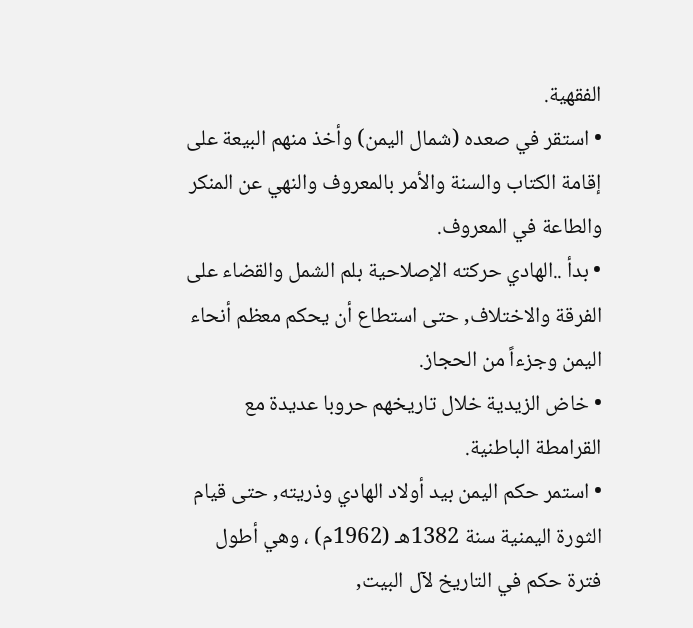الفقهية.
• استقر في صعده (شمال اليمن) وأخذ منهم البيعة على إقامة الكتاب والسنة والأمر بالمعروف والنهي عن المنكر والطاعة في المعروف.
• بدأ ..الهادي حركته الإصلاحية بلم الشمل والقضاء على الفرقة والاختلاف, حتى استطاع أن يحكم معظم أنحاء اليمن وجزءاً من الحجاز.
• خاض الزيدية خلال تاريخهم حروبا عديدة مع القرامطة الباطنية.
• استمر حكم اليمن بيد أولاد الهادي وذريته, حتى قيام الثورة اليمنية سنة 1382هـ (1962م) ، وهي أطول فترة حكم في التاريخ لآل البيت,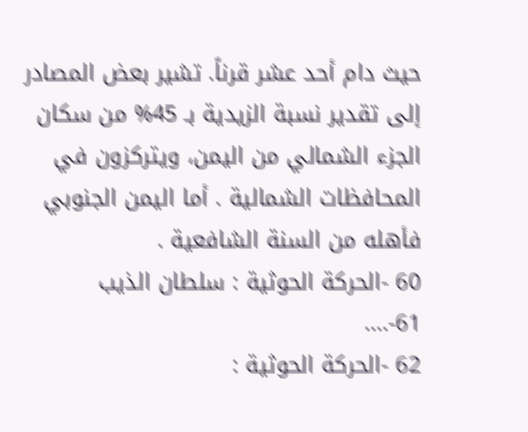حيث دام أحد عشر قرناً. تشير بعض المصادر إلى تقدير نسبة الزيدية بـ 45% من سكان الجزء الشمالي من اليمن، ويتركزون في المحافظات الشمالية . أما اليمن الجنوبي فأهله من السنة الشافعية .
60 -الحركة الحوثية : سلطان الذيب
61-....
62 -الحركة الحوثية :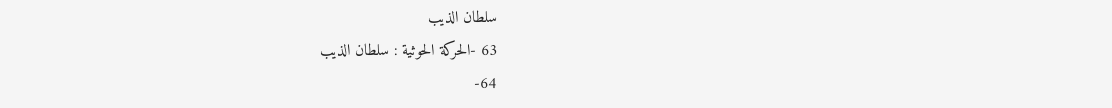سلطان الذيب
63 -الحركة الحوثية : سلطان الذيب
64-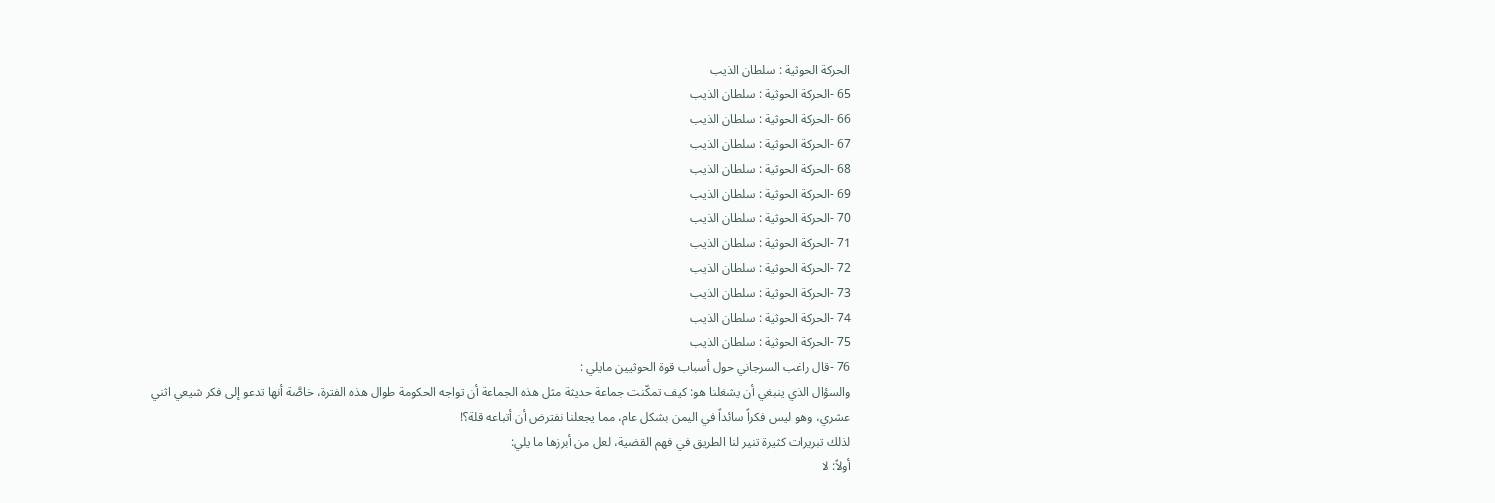الحركة الحوثية : سلطان الذيب
65 -الحركة الحوثية : سلطان الذيب
66 -الحركة الحوثية : سلطان الذيب
67 -الحركة الحوثية : سلطان الذيب
68 -الحركة الحوثية : سلطان الذيب
69 -الحركة الحوثية : سلطان الذيب
70 -الحركة الحوثية : سلطان الذيب
71 -الحركة الحوثية : سلطان الذيب
72 -الحركة الحوثية : سلطان الذيب
73 -الحركة الحوثية : سلطان الذيب
74 -الحركة الحوثية : سلطان الذيب
75 -الحركة الحوثية : سلطان الذيب
76 -قال راغب السرجاني حول أسباب قوة الحوثيين مايلي :
والسؤال الذي ينبغي أن يشغلنا هو: كيف تمكّنت جماعة حديثة مثل هذه الجماعة أن تواجه الحكومة طوال هذه الفترة، خاصَّة أنها تدعو إلى فكر شيعي اثني عشري، وهو ليس فكراً سائداً في اليمن بشكل عام، مما يجعلنا نفترض أن أتباعه قلة؟!
لذلك تبريرات كثيرة تنير لنا الطريق في فهم القضية، لعل من أبرزها ما يلي:
أولاً: لا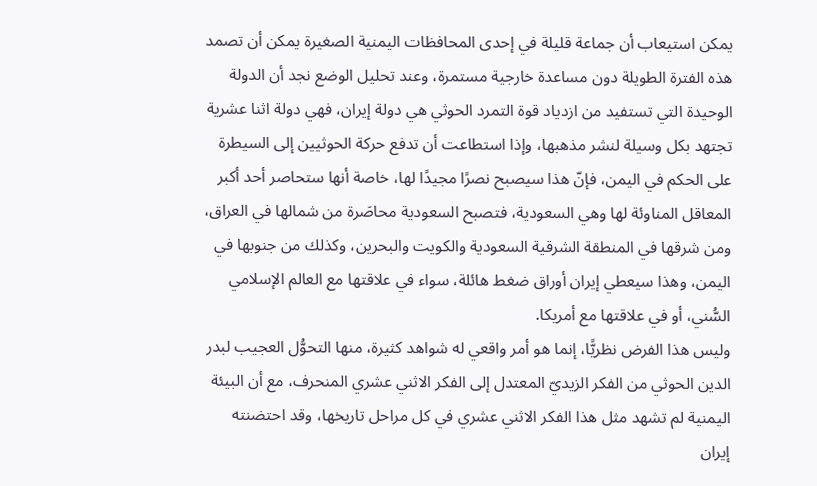يمكن استيعاب أن جماعة قليلة في إحدى المحافظات اليمنية الصغيرة يمكن أن تصمد هذه الفترة الطويلة دون مساعدة خارجية مستمرة، وعند تحليل الوضع نجد أن الدولة الوحيدة التي تستفيد من ازدياد قوة التمرد الحوثي هي دولة إيران، فهي دولة اثنا عشرية تجتهد بكل وسيلة لنشر مذهبها، وإذا استطاعت أن تدفع حركة الحوثيين إلى السيطرة على الحكم في اليمن، فإنّ هذا سيصبح نصرًا مجيدًا لها، خاصة أنها ستحاصر أحد أكبر المعاقل المناوئة لها وهي السعودية، فتصبح السعودية محاصَرة من شمالها في العراق، ومن شرقها في المنطقة الشرقية السعودية والكويت والبحرين، وكذلك من جنوبها في اليمن، وهذا سيعطي إيران أوراق ضغط هائلة، سواء في علاقتها مع العالم الإسلامي السُّني، أو في علاقتها مع أمريكا.
وليس هذا الفرض نظريًّا، إنما هو أمر واقعي له شواهد كثيرة، منها التحوُّل العجيب لبدر الدين الحوثي من الفكر الزيديّ المعتدل إلى الفكر الاثني عشري المنحرف، مع أن البيئة اليمنية لم تشهد مثل هذا الفكر الاثني عشري في كل مراحل تاريخها، وقد احتضنته إيران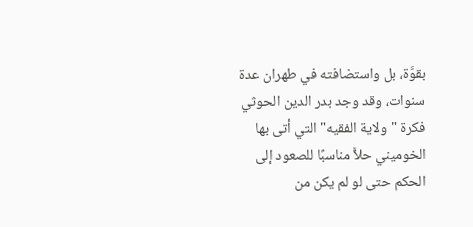بقوَّة، بل واستضافته في طهران عدة سنوات، وقد وجد بدر الدين الحوثي فكرة "ولاية الفقيه" التي أتى بها الخوميني حلاًّ مناسبًا للصعود إلى الحكم حتى لو لم يكن من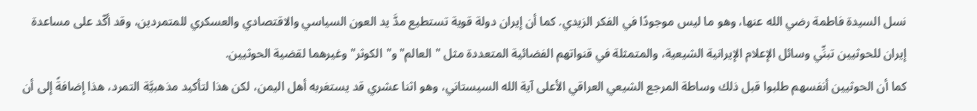نسل السيدة فاطمة رضي الله عنها، وهو ما ليس موجودًا في الفكر الزيدي. كما أن إيران دولة قوية تستطيع مدَّ يد العون السياسي والاقتصادي والعسكري للمتمردين، وقد أكّد على مساعدة إيران للحوثيين تبنِّي وسائل الإعلام الإيرانية الشيعية، والمتمثلة في قنواتهم الفضائية المتعددة مثل "العالم" و"الكوثر" وغيرهما لقضية الحوثيين.
كما أن الحوثيين أنفسهم طلبوا قبل ذلك وساطة المرجع الشيعي العراقي الأعلى آية الله السيستاني، وهو اثنا عشري قد يستغربه أهل اليمن، لكن هذا لتأكيد مذهبيَّة التمرد، هذا إضافةً إلى أن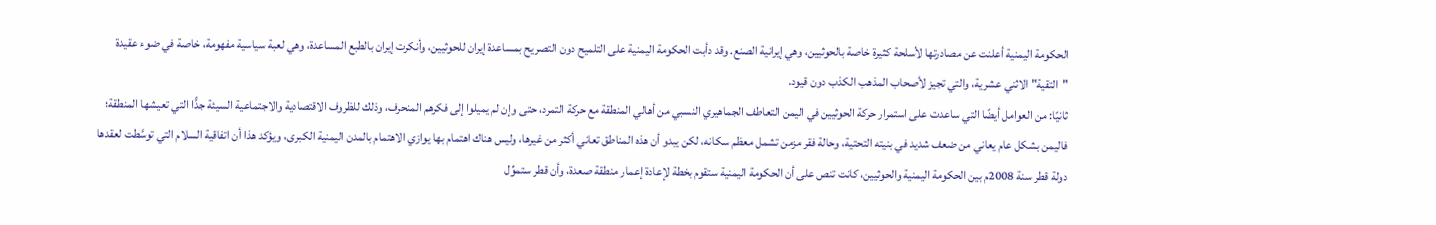الحكومة اليمنية أعلنت عن مصادرتها لأسلحة كثيرة خاصة بالحوثيين، وهي إيرانية الصنع. وقد دأبت الحكومة اليمنية على التلميح دون التصريح بمساعدة إيران للحوثيين، وأنكرت إيران بالطبع المساعدة، وهي لعبة سياسية مفهومة، خاصة في ضوء عقيدة "التقية" الاثني عشرية، والتي تجيز لأصحاب المذهب الكذب دون قيود.
ثانيًا: من العوامل أيضًا التي ساعدت على استمرار حركة الحوثيين في اليمن التعاطف الجماهيري النسبي من أهالي المنطقة مع حركة التمرد، حتى وإن لم يميلوا إلى فكرهم المنحرف، وذلك للظروف الاقتصادية والاجتماعية السيئة جدًّا التي تعيشها المنطقة؛ فاليمن بشكل عام يعاني من ضعف شديد في بنيته التحتية، وحالة فقر مزمن تشمل معظم سكانه، لكن يبدو أن هذه المناطق تعاني أكثر من غيرها، وليس هناك اهتمام بها يوازي الاهتمام بالمدن اليمنية الكبرى، ويؤكد هذا أن اتفاقية السلام التي توسَّطت لعقدها دولة قطر سنة 2008م بين الحكومة اليمنية والحوثيين، كانت تنص على أن الحكومة اليمنية ستقوم بخطة لإعادة إعمار منطقة صعدة، وأن قطر ستموِّل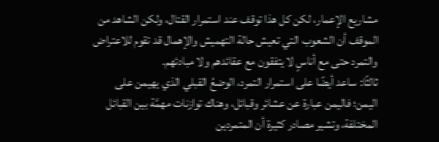مشاريع الإعمار، لكن كل هذا توقف عند استمرار القتال، ولكن الشاهد من الموقف أن الشعوب التي تعيش حالة التهميش والإهمال قد تقوم للاعتراض والتمرد حتى مع أناسٍ لا يتفقون مع عقائدهم ولا مبادئهم.
ثالثًا: ساعد أيضًا على استمرار التمرد، الوضعُ القبلي الذي يهيمن على اليمن؛ فاليمن عبارة عن عشائر وقبائل، وهناك توازنات مهمَّة بين القبائل المختلفة، وتشير مصادر كثيرة أن المتمردين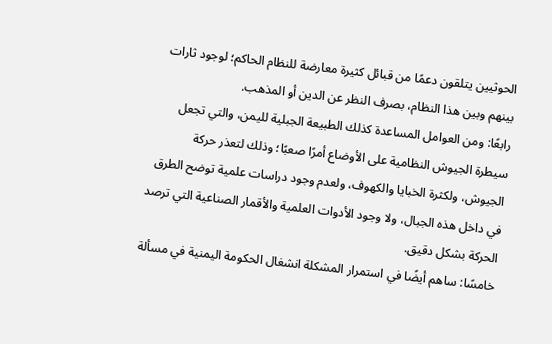الحوثيين يتلقون دعمًا من قبائل كثيرة معارضة للنظام الحاكم؛ لوجود ثارات بينهم وبين هذا النظام، بصرف النظر عن الدين أو المذهب.
رابعًا: ومن العوامل المساعدة كذلك الطبيعة الجبلية لليمن، والتي تجعل سيطرة الجيوش النظامية على الأوضاع أمرًا صعبًا؛ وذلك لتعذر حركة الجيوش، ولكثرة الخبايا والكهوف، ولعدم وجود دراسات علمية توضح الطرق في داخل هذه الجبال، ولا وجود الأدوات العلمية والأقمار الصناعية التي ترصد الحركة بشكل دقيق.
خامسًا: ساهم أيضًا في استمرار المشكلة انشغال الحكومة اليمنية في مسألة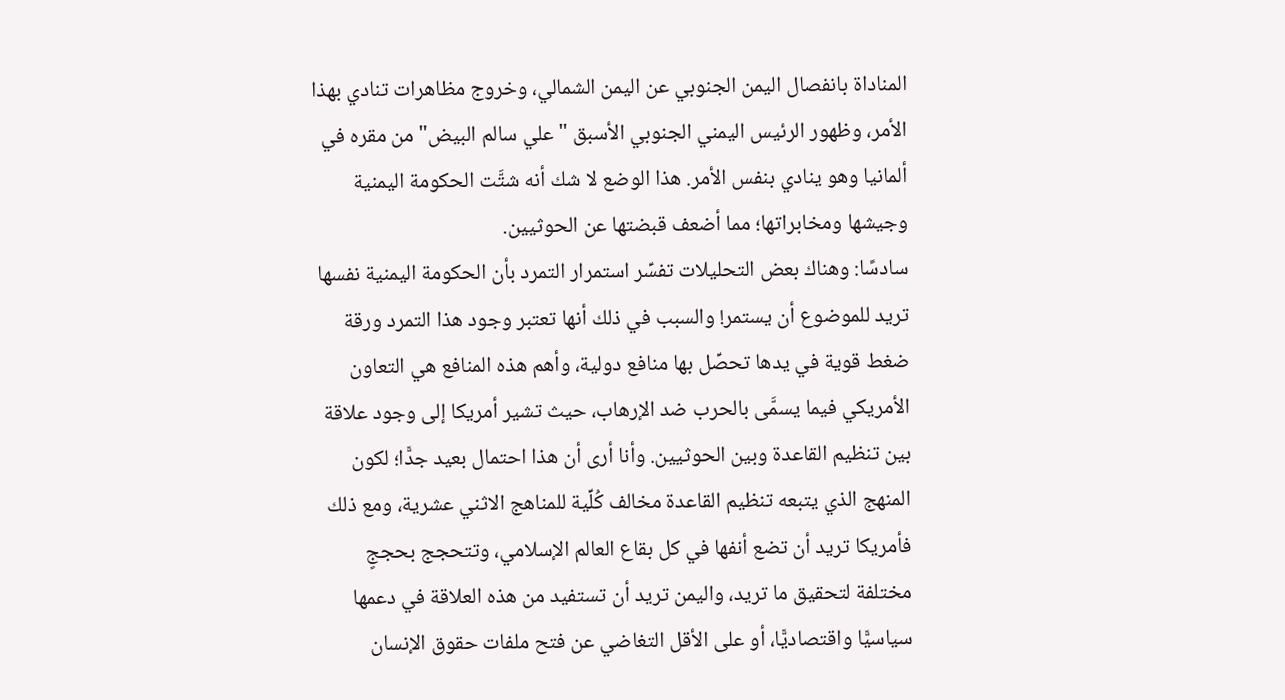المناداة بانفصال اليمن الجنوبي عن اليمن الشمالي، وخروج مظاهرات تنادي بهذا الأمر، وظهور الرئيس اليمني الجنوبي الأسبق "علي سالم البيض" من مقره في ألمانيا وهو ينادي بنفس الأمر. هذا الوضع لا شك أنه شتَّت الحكومة اليمنية وجيشها ومخابراتها؛ مما أضعف قبضتها عن الحوثيين.
سادسًا: وهناك بعض التحليلات تفسِّر استمرار التمرد بأن الحكومة اليمنية نفسها تريد للموضوع أن يستمر! والسبب في ذلك أنها تعتبر وجود هذا التمرد ورقة ضغط قوية في يدها تحصِّل بها منافع دولية، وأهم هذه المنافع هي التعاون الأمريكي فيما يسمَّى بالحرب ضد الإرهاب، حيث تشير أمريكا إلى وجود علاقة بين تنظيم القاعدة وبين الحوثيين. وأنا أرى أن هذا احتمال بعيد جدًّا؛ لكون المنهج الذي يتبعه تنظيم القاعدة مخالف كُلِّية للمناهج الاثني عشرية، ومع ذلك فأمريكا تريد أن تضع أنفها في كل بقاع العالم الإسلامي، وتتحجج بحججٍ مختلفة لتحقيق ما تريد، واليمن تريد أن تستفيد من هذه العلاقة في دعمها سياسيًّا واقتصاديًّا، أو على الأقل التغاضي عن فتح ملفات حقوق الإنسان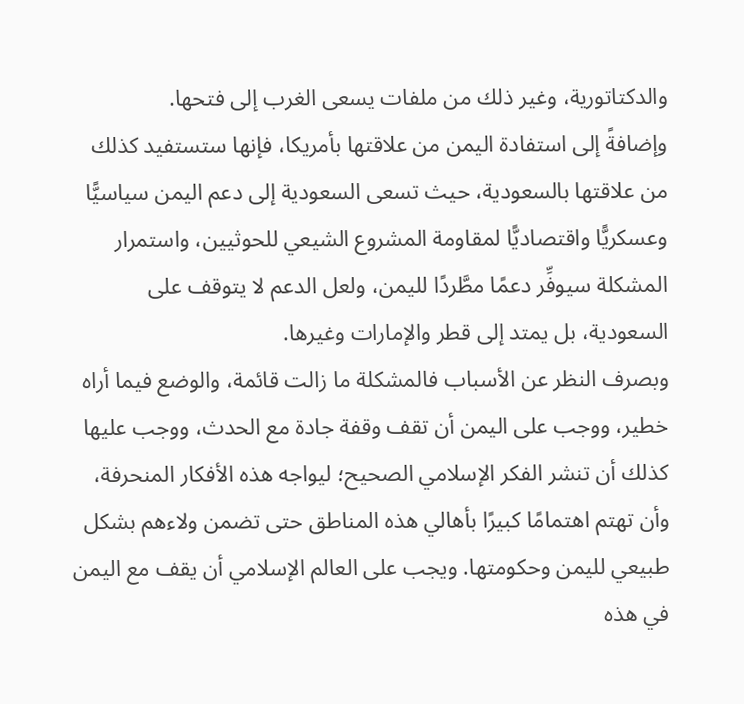والدكتاتورية، وغير ذلك من ملفات يسعى الغرب إلى فتحها.
وإضافةً إلى استفادة اليمن من علاقتها بأمريكا، فإنها ستستفيد كذلك من علاقتها بالسعودية، حيث تسعى السعودية إلى دعم اليمن سياسيًّا وعسكريًّا واقتصاديًّا لمقاومة المشروع الشيعي للحوثيين، واستمرار المشكلة سيوفِّر دعمًا مطَّردًا لليمن، ولعل الدعم لا يتوقف على السعودية، بل يمتد إلى قطر والإمارات وغيرها.
وبصرف النظر عن الأسباب فالمشكلة ما زالت قائمة، والوضع فيما أراه خطير، ووجب على اليمن أن تقف وقفة جادة مع الحدث، ووجب عليها كذلك أن تنشر الفكر الإسلامي الصحيح؛ ليواجه هذه الأفكار المنحرفة، وأن تهتم اهتمامًا كبيرًا بأهالي هذه المناطق حتى تضمن ولاءهم بشكل طبيعي لليمن وحكومتها. ويجب على العالم الإسلامي أن يقف مع اليمن في هذه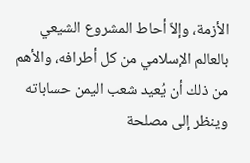الأزمة، وإلاّ أحاط المشروع الشيعي بالعالم الإسلامي من كل أطرافه، والأهم من ذلك أن يُعيد شعب اليمن حساباته وينظر إلى مصلحة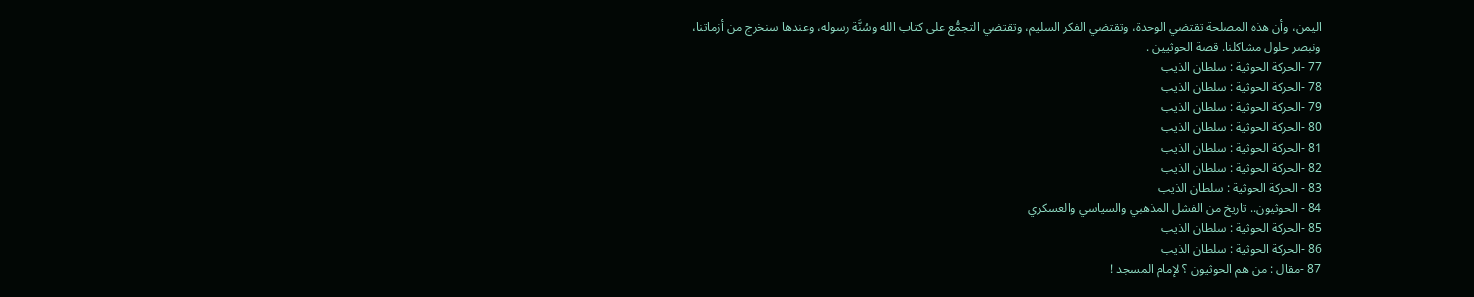اليمن، وأن هذه المصلحة تقتضي الوحدة، وتقتضي الفكر السليم، وتقتضي التجمُّع على كتاب الله وسُنَّة رسوله، وعندها سنخرج من أزماتنا، ونبصر حلول مشاكلنا. قصة الحوثيين .
77 -الحركة الحوثية : سلطان الذيب
78 -الحركة الحوثية : سلطان الذيب
79 -الحركة الحوثية : سلطان الذيب
80 -الحركة الحوثية : سلطان الذيب
81 -الحركة الحوثية : سلطان الذيب
82 -الحركة الحوثية : سلطان الذيب
83 - الحركة الحوثية : سلطان الذيب
84 - الحوثيون.. تاريخ من الفشل المذهبي والسياسي والعسكري
85 -الحركة الحوثية : سلطان الذيب
86 -الحركة الحوثية : سلطان الذيب
87 -مقال : من هم الحوثيون ؟ لإمام المسجد !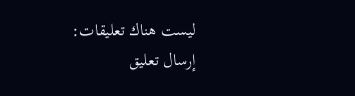ليست هناك تعليقات:
إرسال تعليق